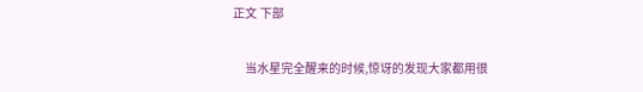正文 下部

    当水星完全醒来的时候,惊讶的发现大家都用很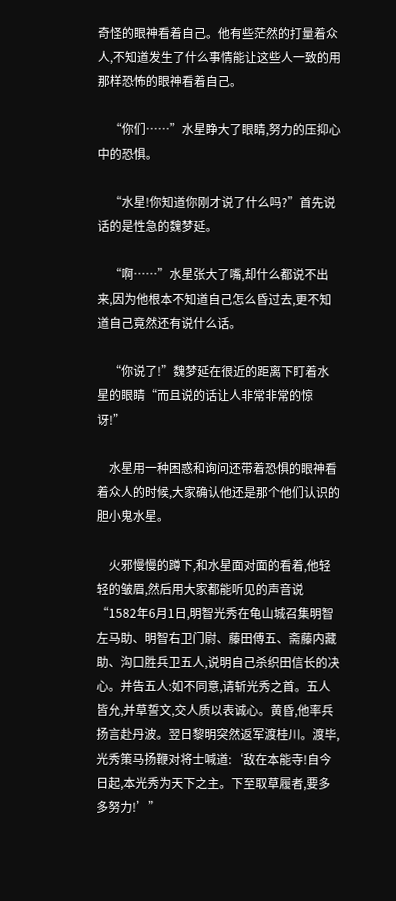奇怪的眼神看着自己。他有些茫然的打量着众人,不知道发生了什么事情能让这些人一致的用那样恐怖的眼神看着自己。

    “你们……”水星睁大了眼睛,努力的压抑心中的恐惧。

    “水星!你知道你刚才说了什么吗?”首先说话的是性急的魏梦延。

    “啊……”水星张大了嘴,却什么都说不出来,因为他根本不知道自己怎么昏过去,更不知道自己竟然还有说什么话。

    “你说了!”魏梦延在很近的距离下盯着水星的眼睛“而且说的话让人非常非常的惊讶!”

    水星用一种困惑和询问还带着恐惧的眼神看着众人的时候,大家确认他还是那个他们认识的胆小鬼水星。

    火邪慢慢的蹲下,和水星面对面的看着,他轻轻的皱眉,然后用大家都能听见的声音说“1582年6月1日,明智光秀在龟山城召集明智左马助、明智右卫门尉、藤田傅五、斋藤内藏助、沟口胜兵卫五人,说明自己杀织田信长的决心。并告五人:如不同意,请斩光秀之首。五人皆允,并草誓文,交人质以表诚心。黄昏,他率兵扬言赴丹波。翌日黎明突然返军渡桂川。渡毕,光秀策马扬鞭对将士喊道:‘敌在本能寺!自今日起,本光秀为天下之主。下至取草履者,要多多努力!’”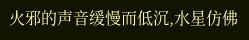火邪的声音缓慢而低沉,水星仿佛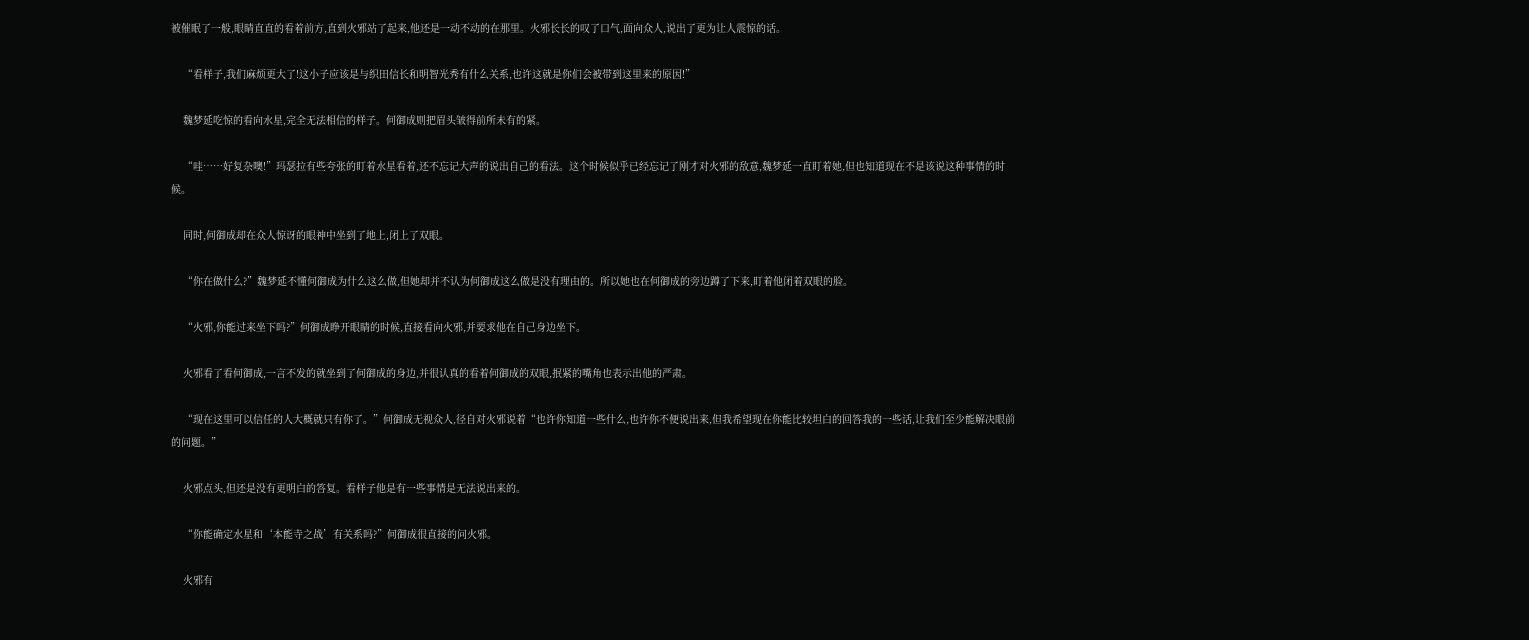被催眠了一般,眼睛直直的看着前方,直到火邪站了起来,他还是一动不动的在那里。火邪长长的叹了口气,面向众人,说出了更为让人震惊的话。

    “看样子,我们麻烦更大了!这小子应该是与织田信长和明智光秀有什么关系,也许这就是你们会被带到这里来的原因!”

    魏梦延吃惊的看向水星,完全无法相信的样子。何御成则把眉头皱得前所未有的紧。

    “哇……好复杂噢!”玛瑟拉有些夸张的盯着水星看着,还不忘记大声的说出自己的看法。这个时候似乎已经忘记了刚才对火邪的敌意,魏梦延一直盯着她,但也知道现在不是该说这种事情的时候。

    同时,何御成却在众人惊讶的眼神中坐到了地上,闭上了双眼。

    “你在做什么?”魏梦延不懂何御成为什么这么做,但她却并不认为何御成这么做是没有理由的。所以她也在何御成的旁边蹲了下来,盯着他闭着双眼的脸。

    “火邪,你能过来坐下吗?”何御成睁开眼睛的时候,直接看向火邪,并要求他在自己身边坐下。

    火邪看了看何御成,一言不发的就坐到了何御成的身边,并很认真的看着何御成的双眼,抿紧的嘴角也表示出他的严肃。

    “现在这里可以信任的人大概就只有你了。”何御成无视众人,径自对火邪说着“也许你知道一些什么,也许你不便说出来,但我希望现在你能比较坦白的回答我的一些话,让我们至少能解决眼前的问题。”

    火邪点头,但还是没有更明白的答复。看样子他是有一些事情是无法说出来的。

    “你能确定水星和‘本能寺之战’有关系吗?”何御成很直接的问火邪。

    火邪有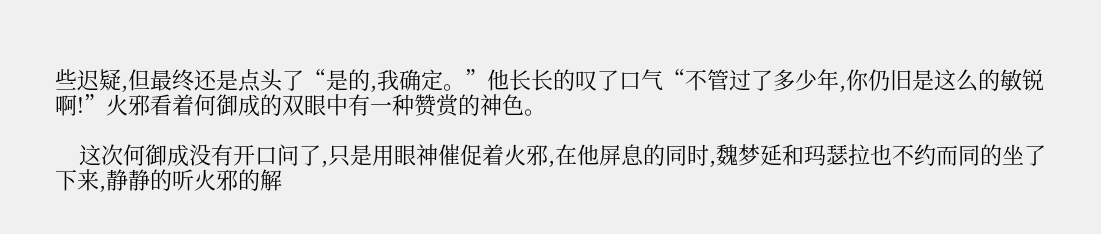些迟疑,但最终还是点头了“是的,我确定。”他长长的叹了口气“不管过了多少年,你仍旧是这么的敏锐啊!”火邪看着何御成的双眼中有一种赞赏的神色。

    这次何御成没有开口问了,只是用眼神催促着火邪,在他屏息的同时,魏梦延和玛瑟拉也不约而同的坐了下来,静静的听火邪的解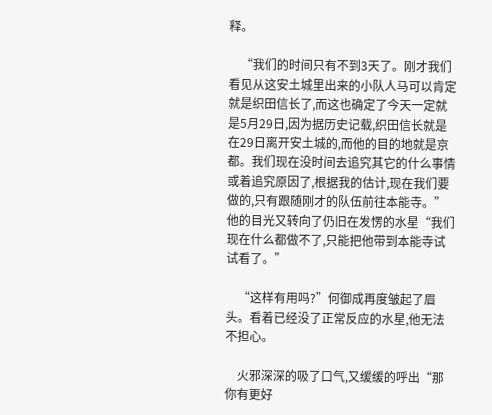释。

    “我们的时间只有不到3天了。刚才我们看见从这安土城里出来的小队人马可以肯定就是织田信长了,而这也确定了今天一定就是5月29日,因为据历史记载,织田信长就是在29日离开安土城的,而他的目的地就是京都。我们现在没时间去追究其它的什么事情或着追究原因了,根据我的估计,现在我们要做的,只有跟随刚才的队伍前往本能寺。”他的目光又转向了仍旧在发愣的水星“我们现在什么都做不了,只能把他带到本能寺试试看了。”

    “这样有用吗?”何御成再度皱起了眉头。看着已经没了正常反应的水星,他无法不担心。

    火邪深深的吸了口气,又缓缓的呼出“那你有更好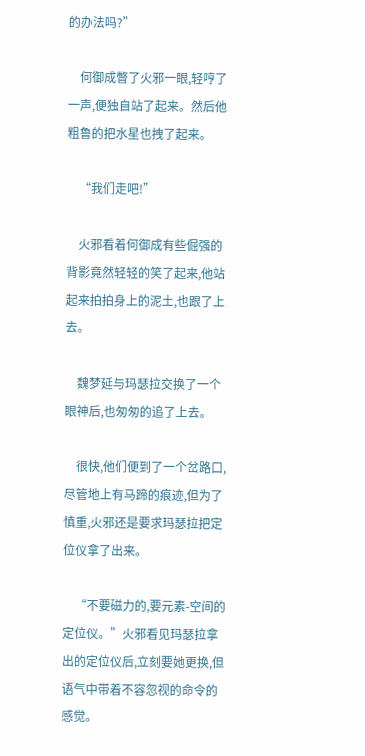的办法吗?”

    何御成瞥了火邪一眼,轻哼了一声,便独自站了起来。然后他粗鲁的把水星也拽了起来。

    “我们走吧!”

    火邪看着何御成有些倔强的背影竟然轻轻的笑了起来,他站起来拍拍身上的泥土,也跟了上去。

    魏梦延与玛瑟拉交换了一个眼神后,也匆匆的追了上去。

    很快,他们便到了一个岔路口,尽管地上有马蹄的痕迹,但为了慎重,火邪还是要求玛瑟拉把定位仪拿了出来。

    “不要磁力的,要元素-空间的定位仪。”火邪看见玛瑟拉拿出的定位仪后,立刻要她更换,但语气中带着不容忽视的命令的感觉。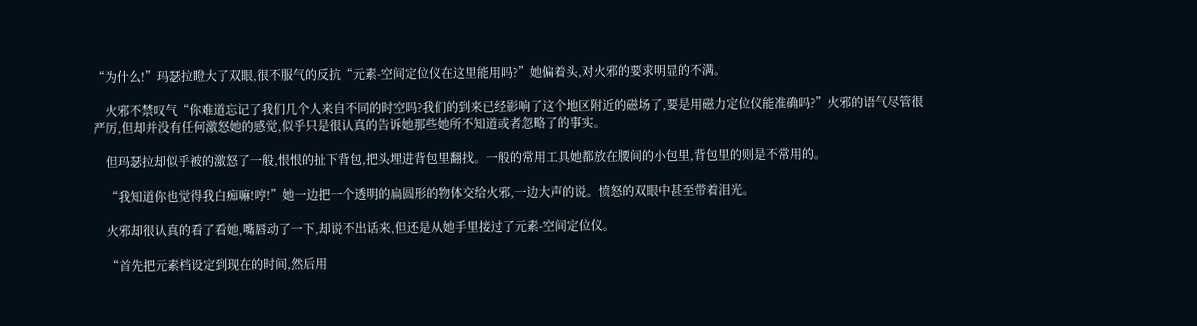“为什么!”玛瑟拉瞪大了双眼,很不服气的反抗“元素-空间定位仪在这里能用吗?”她偏着头,对火邪的要求明显的不满。

    火邪不禁叹气“你难道忘记了我们几个人来自不同的时空吗?我们的到来已经影响了这个地区附近的磁场了,要是用磁力定位仪能准确吗?”火邪的语气尽管很严厉,但却并没有任何激怒她的感觉,似乎只是很认真的告诉她那些她所不知道或者忽略了的事实。

    但玛瑟拉却似乎被的激怒了一般,恨恨的扯下背包,把头埋进背包里翻找。一般的常用工具她都放在腰间的小包里,背包里的则是不常用的。

    “我知道你也觉得我白痴嘛!哼!”她一边把一个透明的扁圆形的物体交给火邪,一边大声的说。愤怒的双眼中甚至带着泪光。

    火邪却很认真的看了看她,嘴唇动了一下,却说不出话来,但还是从她手里接过了元素-空间定位仪。

    “首先把元素档设定到现在的时间,然后用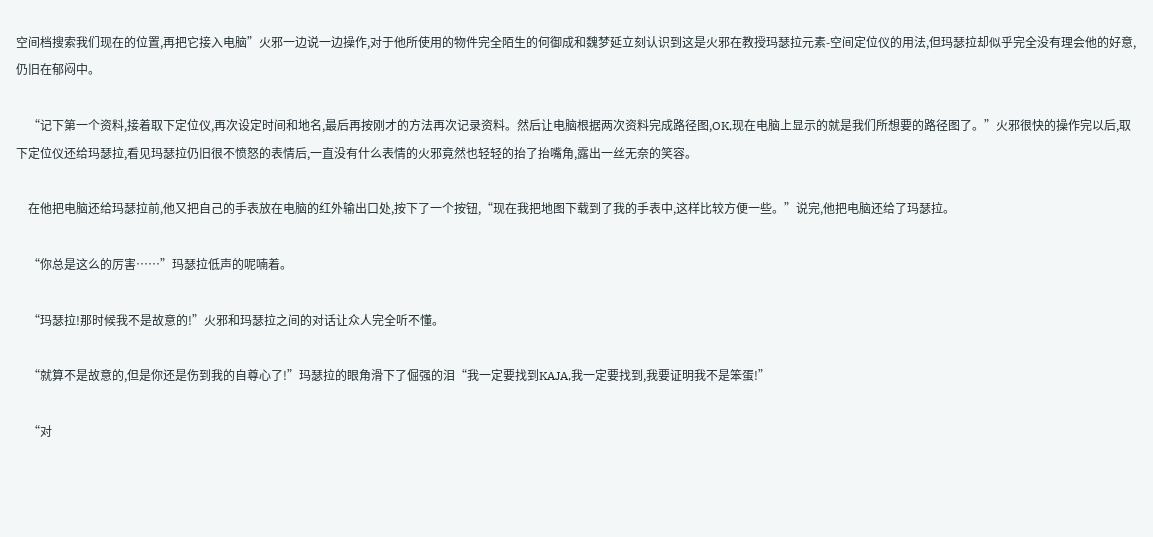空间档搜索我们现在的位置,再把它接入电脑”火邪一边说一边操作,对于他所使用的物件完全陌生的何御成和魏梦延立刻认识到这是火邪在教授玛瑟拉元素-空间定位仪的用法,但玛瑟拉却似乎完全没有理会他的好意,仍旧在郁闷中。

    “记下第一个资料,接着取下定位仪,再次设定时间和地名,最后再按刚才的方法再次记录资料。然后让电脑根据两次资料完成路径图,OK,现在电脑上显示的就是我们所想要的路径图了。”火邪很快的操作完以后,取下定位仪还给玛瑟拉,看见玛瑟拉仍旧很不愤怒的表情后,一直没有什么表情的火邪竟然也轻轻的抬了抬嘴角,露出一丝无奈的笑容。

    在他把电脑还给玛瑟拉前,他又把自己的手表放在电脑的红外输出口处,按下了一个按钮,“现在我把地图下载到了我的手表中,这样比较方便一些。”说完,他把电脑还给了玛瑟拉。

    “你总是这么的厉害……”玛瑟拉低声的呢喃着。

    “玛瑟拉!那时候我不是故意的!”火邪和玛瑟拉之间的对话让众人完全听不懂。

    “就算不是故意的,但是你还是伤到我的自尊心了!”玛瑟拉的眼角滑下了倔强的泪“我一定要找到KAJA,我一定要找到,我要证明我不是笨蛋!”

    “对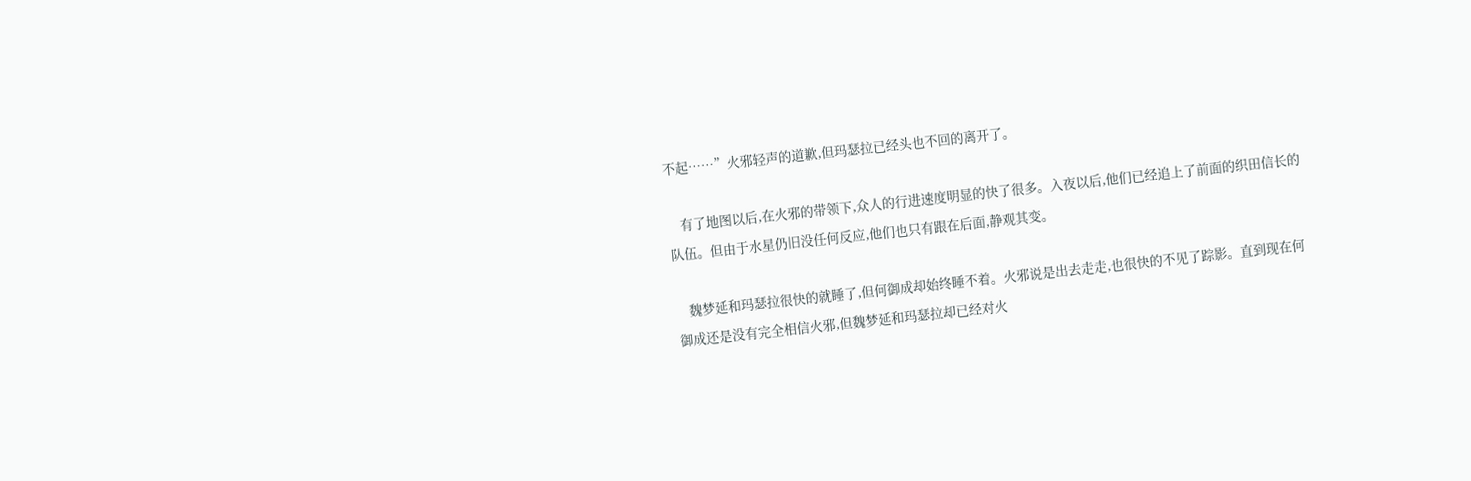不起……”火邪轻声的道歉,但玛瑟拉已经头也不回的离开了。

    有了地图以后,在火邪的带领下,众人的行进速度明显的快了很多。入夜以后,他们已经追上了前面的织田信长的队伍。但由于水星仍旧没任何反应,他们也只有跟在后面,静观其变。

    魏梦延和玛瑟拉很快的就睡了,但何御成却始终睡不着。火邪说是出去走走,也很快的不见了踪影。直到现在何御成还是没有完全相信火邪,但魏梦延和玛瑟拉却已经对火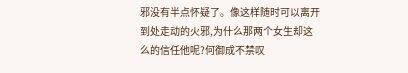邪没有半点怀疑了。像这样随时可以离开到处走动的火邪,为什么那两个女生却这么的信任他呢?何御成不禁叹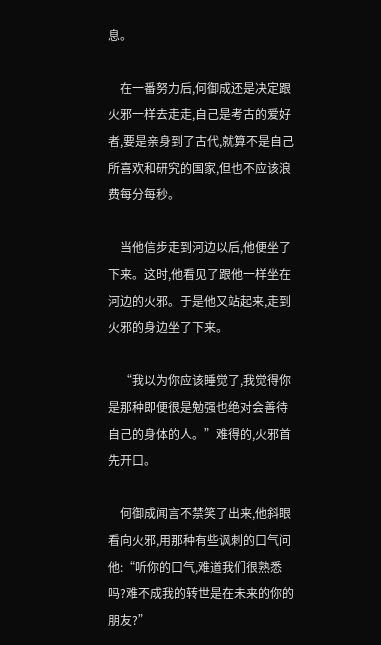息。

    在一番努力后,何御成还是决定跟火邪一样去走走,自己是考古的爱好者,要是亲身到了古代,就算不是自己所喜欢和研究的国家,但也不应该浪费每分每秒。

    当他信步走到河边以后,他便坐了下来。这时,他看见了跟他一样坐在河边的火邪。于是他又站起来,走到火邪的身边坐了下来。

    “我以为你应该睡觉了,我觉得你是那种即便很是勉强也绝对会善待自己的身体的人。”难得的,火邪首先开口。

    何御成闻言不禁笑了出来,他斜眼看向火邪,用那种有些讽刺的口气问他:“听你的口气,难道我们很熟悉吗?难不成我的转世是在未来的你的朋友?”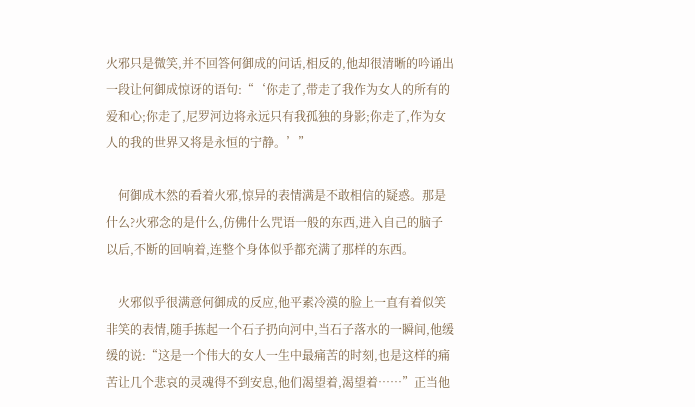火邪只是微笑,并不回答何御成的问话,相反的,他却很清晰的吟诵出一段让何御成惊讶的语句:“‘你走了,带走了我作为女人的所有的爱和心;你走了,尼罗河边将永远只有我孤独的身影;你走了,作为女人的我的世界又将是永恒的宁静。’”

    何御成木然的看着火邪,惊异的表情满是不敢相信的疑惑。那是什么?火邪念的是什么,仿佛什么咒语一般的东西,进入自己的脑子以后,不断的回响着,连整个身体似乎都充满了那样的东西。

    火邪似乎很满意何御成的反应,他平素冷漠的脸上一直有着似笑非笑的表情,随手拣起一个石子扔向河中,当石子落水的一瞬间,他缓缓的说:“这是一个伟大的女人一生中最痛苦的时刻,也是这样的痛苦让几个悲哀的灵魂得不到安息,他们渴望着,渴望着……”正当他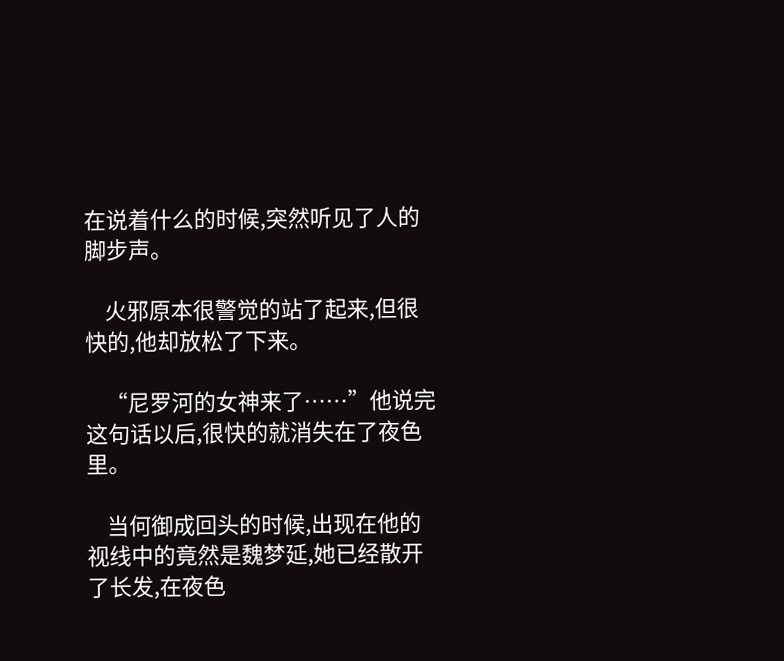在说着什么的时候,突然听见了人的脚步声。

    火邪原本很警觉的站了起来,但很快的,他却放松了下来。

    “尼罗河的女神来了……”他说完这句话以后,很快的就消失在了夜色里。

    当何御成回头的时候,出现在他的视线中的竟然是魏梦延,她已经散开了长发,在夜色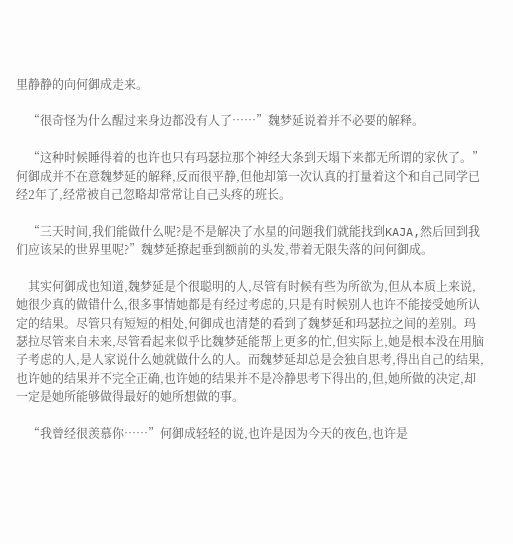里静静的向何御成走来。

    “很奇怪为什么醒过来身边都没有人了……”魏梦延说着并不必要的解释。

    “这种时候睡得着的也许也只有玛瑟拉那个神经大条到天塌下来都无所谓的家伙了。”何御成并不在意魏梦延的解释,反而很平静,但他却第一次认真的打量着这个和自己同学已经2年了,经常被自己忽略却常常让自己头疼的班长。

    “三天时间,我们能做什么呢?是不是解决了水星的问题我们就能找到KAJA,然后回到我们应该呆的世界里呢?”魏梦延撩起垂到额前的头发,带着无限失落的问何御成。

    其实何御成也知道,魏梦延是个很聪明的人,尽管有时候有些为所欲为,但从本质上来说,她很少真的做错什么,很多事情她都是有经过考虑的,只是有时候别人也许不能接受她所认定的结果。尽管只有短短的相处,何御成也清楚的看到了魏梦延和玛瑟拉之间的差别。玛瑟拉尽管来自未来,尽管看起来似乎比魏梦延能帮上更多的忙,但实际上,她是根本没在用脑子考虑的人,是人家说什么她就做什么的人。而魏梦延却总是会独自思考,得出自己的结果,也许她的结果并不完全正确,也许她的结果并不是冷静思考下得出的,但,她所做的决定,却一定是她所能够做得最好的她所想做的事。

    “我曾经很羡慕你……”何御成轻轻的说,也许是因为今天的夜色,也许是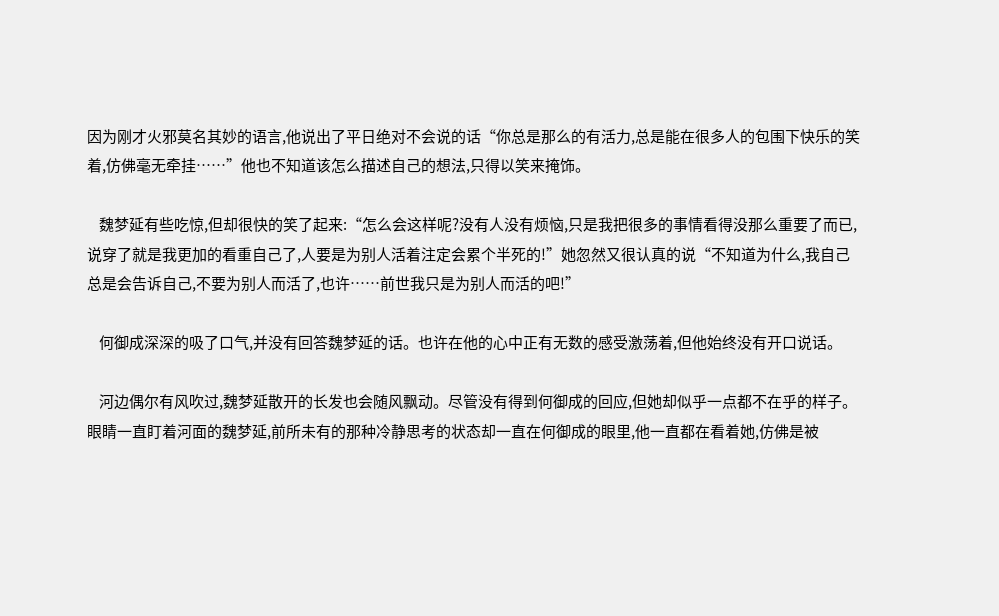因为刚才火邪莫名其妙的语言,他说出了平日绝对不会说的话“你总是那么的有活力,总是能在很多人的包围下快乐的笑着,仿佛毫无牵挂……”他也不知道该怎么描述自己的想法,只得以笑来掩饰。

    魏梦延有些吃惊,但却很快的笑了起来:“怎么会这样呢?没有人没有烦恼,只是我把很多的事情看得没那么重要了而已,说穿了就是我更加的看重自己了,人要是为别人活着注定会累个半死的!”她忽然又很认真的说“不知道为什么,我自己总是会告诉自己,不要为别人而活了,也许……前世我只是为别人而活的吧!”

    何御成深深的吸了口气,并没有回答魏梦延的话。也许在他的心中正有无数的感受激荡着,但他始终没有开口说话。

    河边偶尔有风吹过,魏梦延散开的长发也会随风飘动。尽管没有得到何御成的回应,但她却似乎一点都不在乎的样子。眼睛一直盯着河面的魏梦延,前所未有的那种冷静思考的状态却一直在何御成的眼里,他一直都在看着她,仿佛是被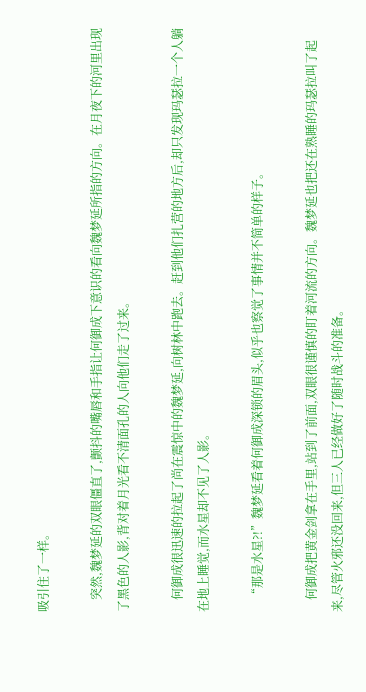吸引住了一样。

    突然,魏梦延的双眼僵直了,颤抖的嘴唇和手指让何御成下意识的看向魏梦延所指的方向。在月夜下的河里出现了黑色的人影,背对着月光看不清面孔的人向他们走了过来。

    何御成很迅速的拉起了尚在震惊中的魏梦延,向树林中跑去。赶到他们扎营的地方后,却只发现玛瑟拉一个人躺在地上睡觉,而水星却不见了人影。

    “那是水星?!”魏梦延看着何御成深锁的眉头,似乎也察觉了事情并不简单的样子。

    何御成把黄金剑拿在手里,站到了前面,双眼很谨慎的盯着河流的方向。魏梦延也把还在熟睡的玛瑟拉叫了起来,尽管火邪还没回来,但三人已经做好了随时战斗的准备。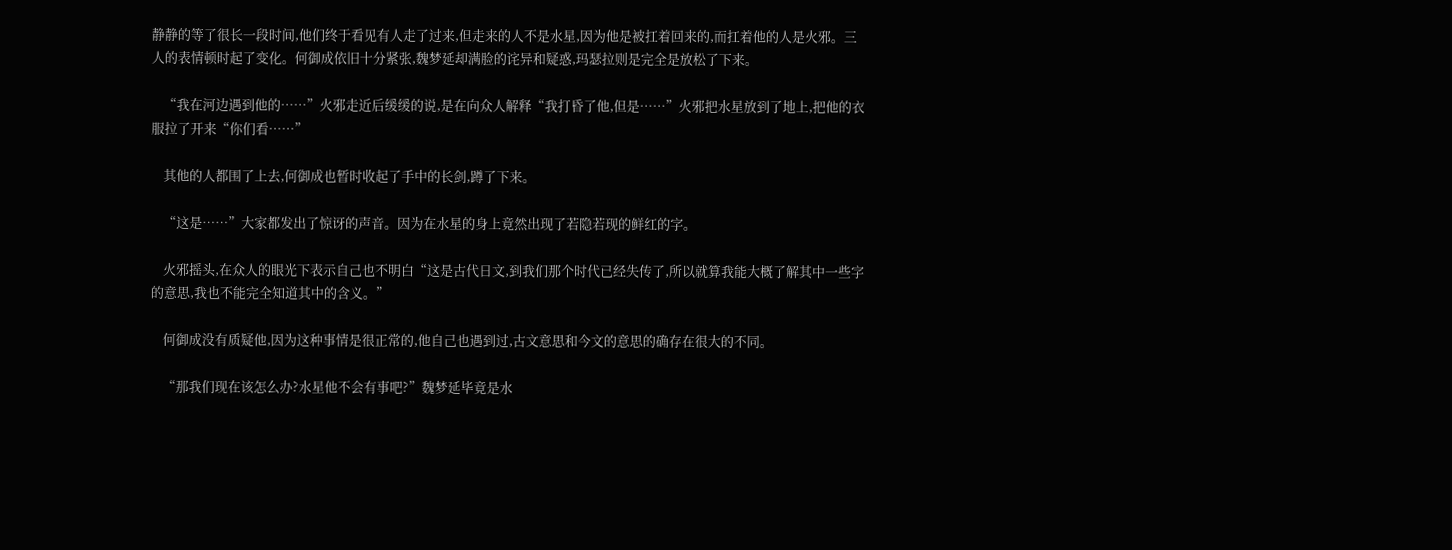静静的等了很长一段时间,他们终于看见有人走了过来,但走来的人不是水星,因为他是被扛着回来的,而扛着他的人是火邪。三人的表情顿时起了变化。何御成依旧十分紧张,魏梦延却满脸的诧异和疑惑,玛瑟拉则是完全是放松了下来。

    “我在河边遇到他的……”火邪走近后缓缓的说,是在向众人解释“我打昏了他,但是……”火邪把水星放到了地上,把他的衣服拉了开来“你们看……”

    其他的人都围了上去,何御成也暂时收起了手中的长剑,蹲了下来。

    “这是……”大家都发出了惊讶的声音。因为在水星的身上竟然出现了若隐若现的鲜红的字。

    火邪摇头,在众人的眼光下表示自己也不明白“这是古代日文,到我们那个时代已经失传了,所以就算我能大概了解其中一些字的意思,我也不能完全知道其中的含义。”

    何御成没有质疑他,因为这种事情是很正常的,他自己也遇到过,古文意思和今文的意思的确存在很大的不同。

    “那我们现在该怎么办?水星他不会有事吧?”魏梦延毕竟是水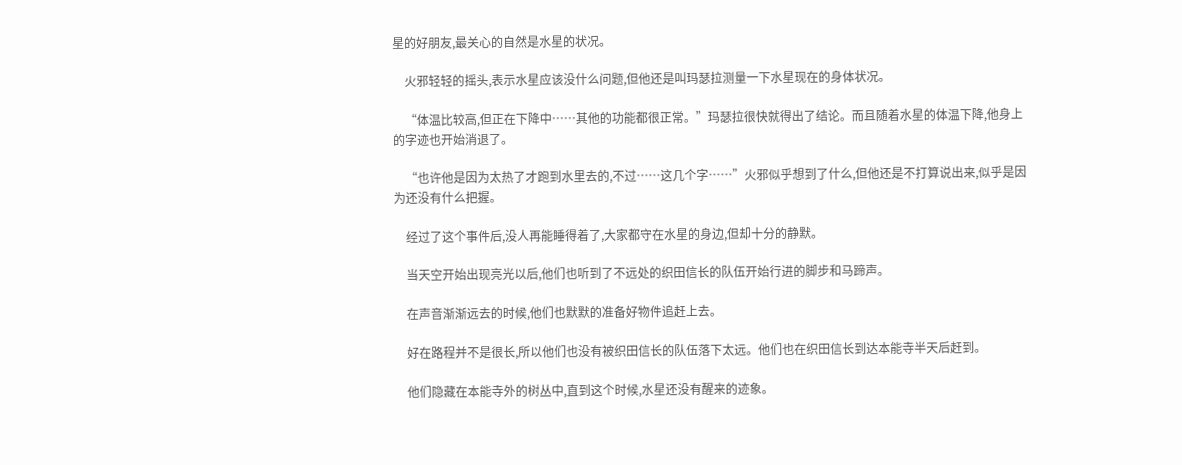星的好朋友,最关心的自然是水星的状况。

    火邪轻轻的摇头,表示水星应该没什么问题,但他还是叫玛瑟拉测量一下水星现在的身体状况。

    “体温比较高,但正在下降中……其他的功能都很正常。”玛瑟拉很快就得出了结论。而且随着水星的体温下降,他身上的字迹也开始消退了。

    “也许他是因为太热了才跑到水里去的,不过……这几个字……”火邪似乎想到了什么,但他还是不打算说出来,似乎是因为还没有什么把握。

    经过了这个事件后,没人再能睡得着了,大家都守在水星的身边,但却十分的静默。

    当天空开始出现亮光以后,他们也听到了不远处的织田信长的队伍开始行进的脚步和马蹄声。

    在声音渐渐远去的时候,他们也默默的准备好物件追赶上去。

    好在路程并不是很长,所以他们也没有被织田信长的队伍落下太远。他们也在织田信长到达本能寺半天后赶到。

    他们隐藏在本能寺外的树丛中,直到这个时候,水星还没有醒来的迹象。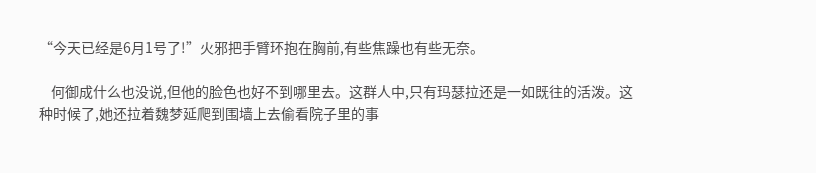“今天已经是6月1号了!”火邪把手臂环抱在胸前,有些焦躁也有些无奈。

    何御成什么也没说,但他的脸色也好不到哪里去。这群人中,只有玛瑟拉还是一如既往的活泼。这种时候了,她还拉着魏梦延爬到围墙上去偷看院子里的事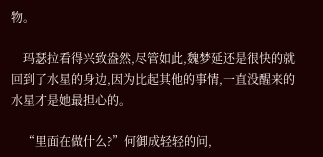物。

    玛瑟拉看得兴致盎然,尽管如此,魏梦延还是很快的就回到了水星的身边,因为比起其他的事情,一直没醒来的水星才是她最担心的。

    “里面在做什么?”何御成轻轻的问,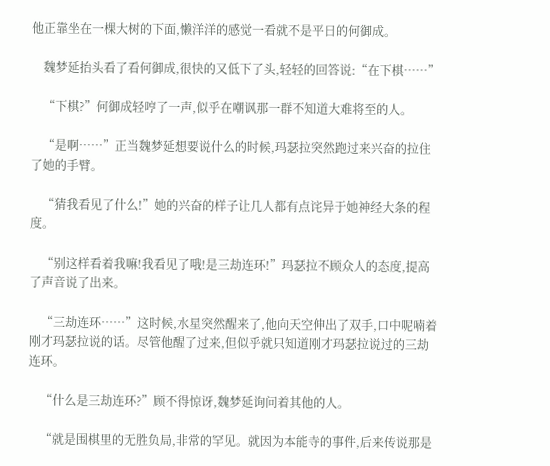他正靠坐在一棵大树的下面,懒洋洋的感觉一看就不是平日的何御成。

    魏梦延抬头看了看何御成,很快的又低下了头,轻轻的回答说:“在下棋……”

    “下棋?”何御成轻哼了一声,似乎在嘲讽那一群不知道大难将至的人。

    “是啊……”正当魏梦延想要说什么的时候,玛瑟拉突然跑过来兴奋的拉住了她的手臂。

    “猜我看见了什么!”她的兴奋的样子让几人都有点诧异于她神经大条的程度。

    “别这样看着我嘛!我看见了哦!是三劫连环!”玛瑟拉不顾众人的态度,提高了声音说了出来。

    “三劫连环……”这时候,水星突然醒来了,他向天空伸出了双手,口中呢喃着刚才玛瑟拉说的话。尽管他醒了过来,但似乎就只知道刚才玛瑟拉说过的三劫连环。

    “什么是三劫连环?”顾不得惊讶,魏梦延询问着其他的人。

    “就是围棋里的无胜负局,非常的罕见。就因为本能寺的事件,后来传说那是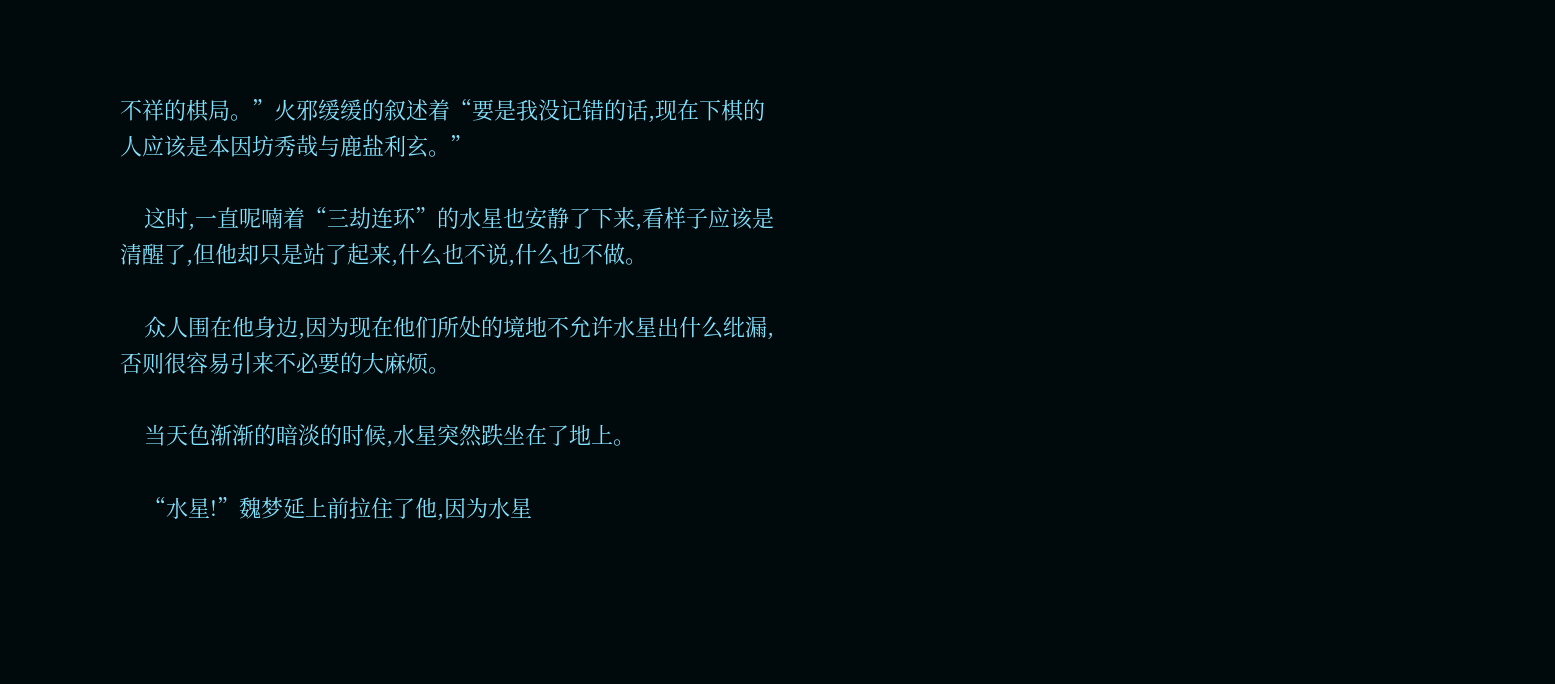不祥的棋局。”火邪缓缓的叙述着“要是我没记错的话,现在下棋的人应该是本因坊秀哉与鹿盐利玄。”

    这时,一直呢喃着“三劫连环”的水星也安静了下来,看样子应该是清醒了,但他却只是站了起来,什么也不说,什么也不做。

    众人围在他身边,因为现在他们所处的境地不允许水星出什么纰漏,否则很容易引来不必要的大麻烦。

    当天色渐渐的暗淡的时候,水星突然跌坐在了地上。

    “水星!”魏梦延上前拉住了他,因为水星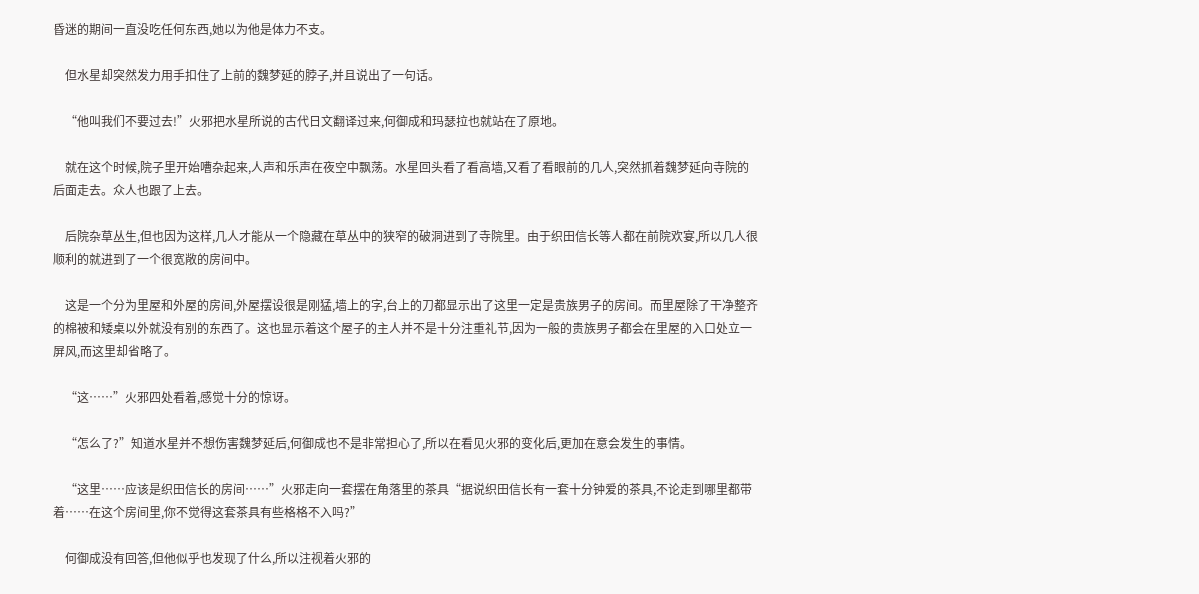昏迷的期间一直没吃任何东西,她以为他是体力不支。

    但水星却突然发力用手扣住了上前的魏梦延的脖子,并且说出了一句话。

    “他叫我们不要过去!”火邪把水星所说的古代日文翻译过来,何御成和玛瑟拉也就站在了原地。

    就在这个时候,院子里开始嘈杂起来,人声和乐声在夜空中飘荡。水星回头看了看高墙,又看了看眼前的几人,突然抓着魏梦延向寺院的后面走去。众人也跟了上去。

    后院杂草丛生,但也因为这样,几人才能从一个隐藏在草丛中的狭窄的破洞进到了寺院里。由于织田信长等人都在前院欢宴,所以几人很顺利的就进到了一个很宽敞的房间中。

    这是一个分为里屋和外屋的房间,外屋摆设很是刚猛,墙上的字,台上的刀都显示出了这里一定是贵族男子的房间。而里屋除了干净整齐的棉被和矮桌以外就没有别的东西了。这也显示着这个屋子的主人并不是十分注重礼节,因为一般的贵族男子都会在里屋的入口处立一屏风,而这里却省略了。

    “这……”火邪四处看着,感觉十分的惊讶。

    “怎么了?”知道水星并不想伤害魏梦延后,何御成也不是非常担心了,所以在看见火邪的变化后,更加在意会发生的事情。

    “这里……应该是织田信长的房间……”火邪走向一套摆在角落里的茶具“据说织田信长有一套十分钟爱的茶具,不论走到哪里都带着……在这个房间里,你不觉得这套茶具有些格格不入吗?”

    何御成没有回答,但他似乎也发现了什么,所以注视着火邪的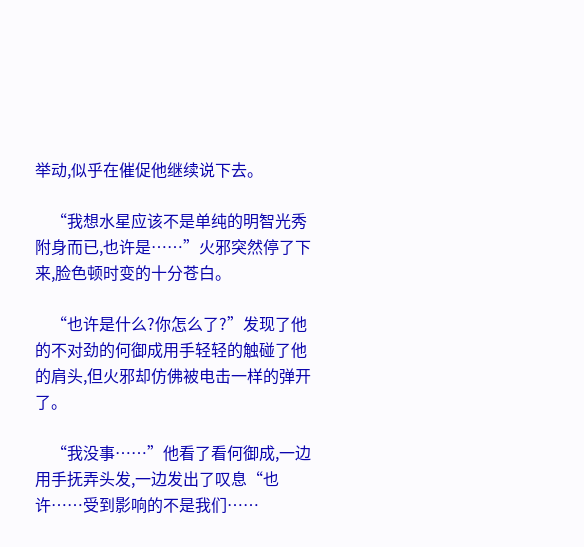举动,似乎在催促他继续说下去。

    “我想水星应该不是单纯的明智光秀附身而已,也许是……”火邪突然停了下来,脸色顿时变的十分苍白。

    “也许是什么?你怎么了?”发现了他的不对劲的何御成用手轻轻的触碰了他的肩头,但火邪却仿佛被电击一样的弹开了。

    “我没事……”他看了看何御成,一边用手抚弄头发,一边发出了叹息“也许……受到影响的不是我们……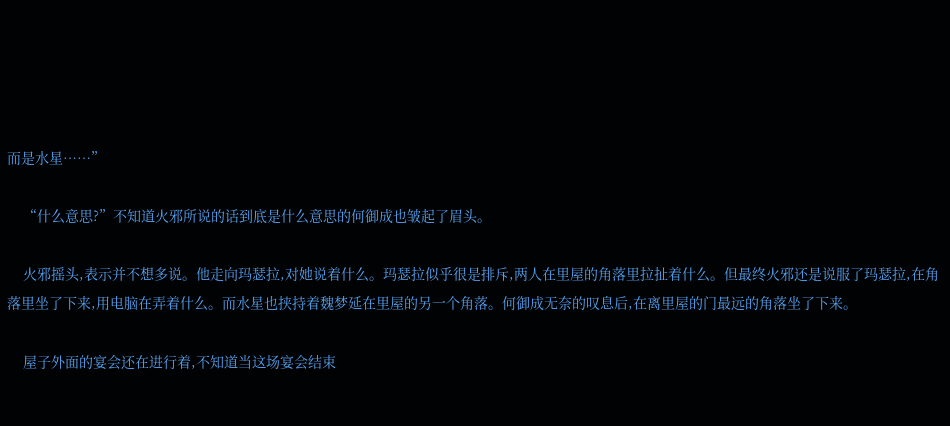而是水星……”

    “什么意思?”不知道火邪所说的话到底是什么意思的何御成也皱起了眉头。

    火邪摇头,表示并不想多说。他走向玛瑟拉,对她说着什么。玛瑟拉似乎很是排斥,两人在里屋的角落里拉扯着什么。但最终火邪还是说服了玛瑟拉,在角落里坐了下来,用电脑在弄着什么。而水星也挟持着魏梦延在里屋的另一个角落。何御成无奈的叹息后,在离里屋的门最远的角落坐了下来。

    屋子外面的宴会还在进行着,不知道当这场宴会结束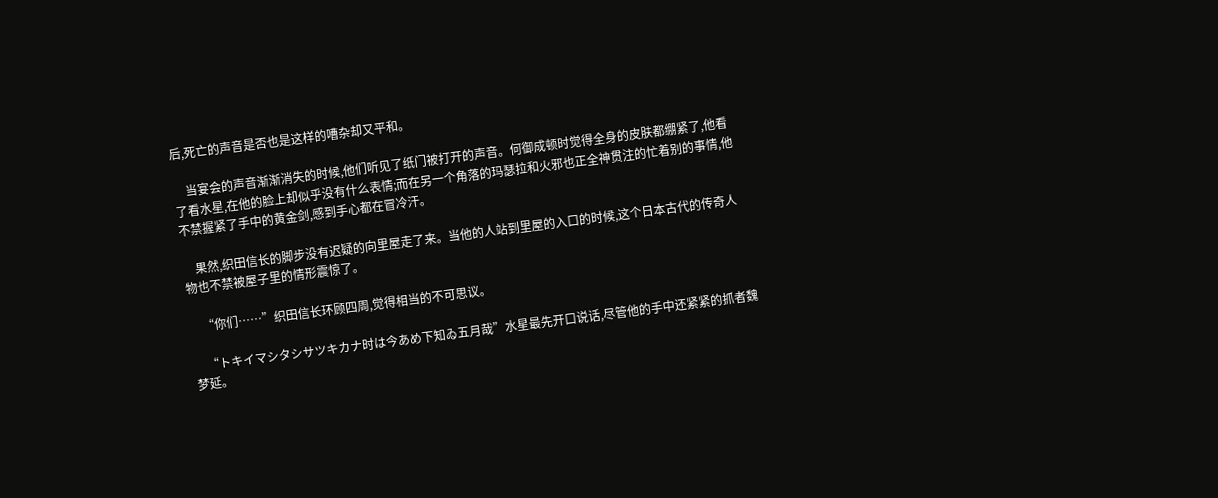后,死亡的声音是否也是这样的嘈杂却又平和。

    当宴会的声音渐渐消失的时候,他们听见了纸门被打开的声音。何御成顿时觉得全身的皮肤都绷紧了,他看了看水星,在他的脸上却似乎没有什么表情;而在另一个角落的玛瑟拉和火邪也正全神贯注的忙着别的事情,他不禁握紧了手中的黄金剑,感到手心都在冒冷汗。

    果然,织田信长的脚步没有迟疑的向里屋走了来。当他的人站到里屋的入口的时候,这个日本古代的传奇人物也不禁被屋子里的情形震惊了。

    “你们……”织田信长环顾四周,觉得相当的不可思议。

    “トキイマシタシサツキカナ时は今あめ下知ゐ五月哉”水星最先开口说话,尽管他的手中还紧紧的抓者魏梦延。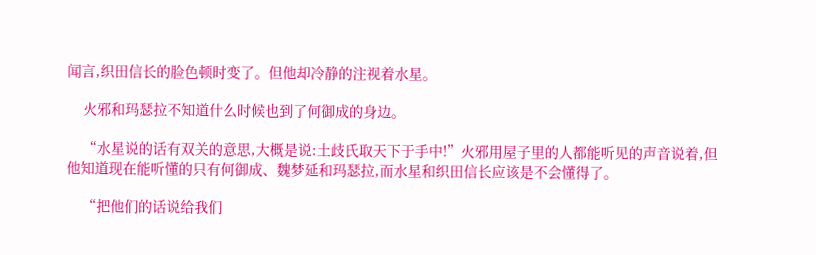闻言,织田信长的脸色顿时变了。但他却冷静的注视着水星。

    火邪和玛瑟拉不知道什么时候也到了何御成的身边。

    “水星说的话有双关的意思,大概是说:土歧氏取天下于手中!”火邪用屋子里的人都能听见的声音说着,但他知道现在能听懂的只有何御成、魏梦延和玛瑟拉,而水星和织田信长应该是不会懂得了。

    “把他们的话说给我们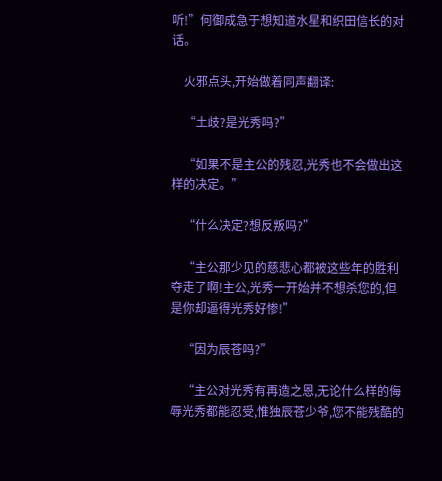听!”何御成急于想知道水星和织田信长的对话。

    火邪点头,开始做着同声翻译:

    “土歧?是光秀吗?”

    “如果不是主公的残忍,光秀也不会做出这样的决定。”

    “什么决定?想反叛吗?”

    “主公那少见的慈悲心都被这些年的胜利夺走了啊!主公,光秀一开始并不想杀您的,但是你却逼得光秀好惨!”

    “因为辰苍吗?”

    “主公对光秀有再造之恩,无论什么样的侮辱光秀都能忍受,惟独辰苍少爷,您不能残酷的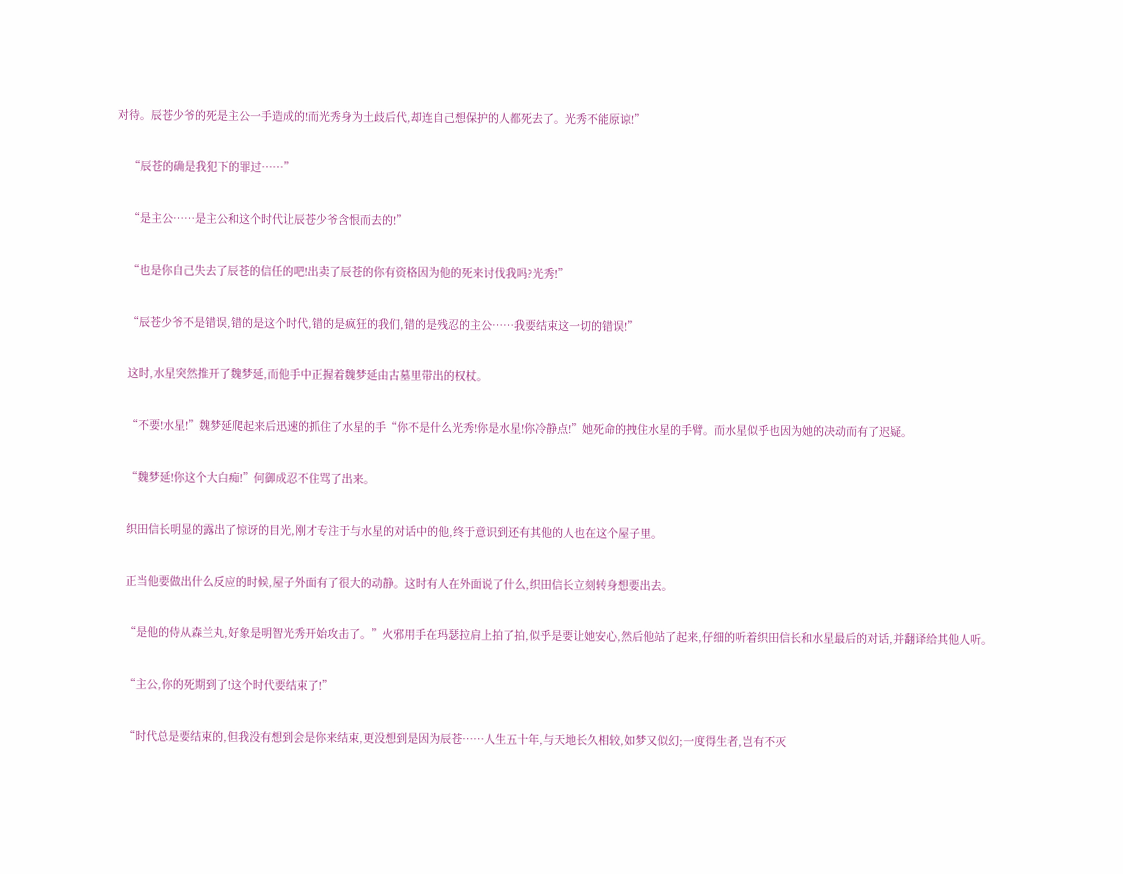对待。辰苍少爷的死是主公一手造成的!而光秀身为土歧后代,却连自己想保护的人都死去了。光秀不能原谅!”

    “辰苍的确是我犯下的罪过……”

    “是主公……是主公和这个时代让辰苍少爷含恨而去的!”

    “也是你自己失去了辰苍的信任的吧!出卖了辰苍的你有资格因为他的死来讨伐我吗?光秀!”

    “辰苍少爷不是错误,错的是这个时代,错的是疯狂的我们,错的是残忍的主公……我要结束这一切的错误!”

    这时,水星突然推开了魏梦延,而他手中正握着魏梦延由古墓里带出的权杖。

    “不要!水星!”魏梦延爬起来后迅速的抓住了水星的手“你不是什么光秀!你是水星!你冷静点!”她死命的拽住水星的手臂。而水星似乎也因为她的决动而有了迟疑。

    “魏梦延!你这个大白痴!”何御成忍不住骂了出来。

    织田信长明显的露出了惊讶的目光,刚才专注于与水星的对话中的他,终于意识到还有其他的人也在这个屋子里。

    正当他要做出什么反应的时候,屋子外面有了很大的动静。这时有人在外面说了什么,织田信长立刻转身想要出去。

    “是他的侍从森兰丸,好象是明智光秀开始攻击了。”火邪用手在玛瑟拉肩上拍了拍,似乎是要让她安心,然后他站了起来,仔细的听着织田信长和水星最后的对话,并翻译给其他人听。

    “主公,你的死期到了!这个时代要结束了!”

    “时代总是要结束的,但我没有想到会是你来结束,更没想到是因为辰苍……人生五十年,与天地长久相较,如梦又似幻;一度得生者,岂有不灭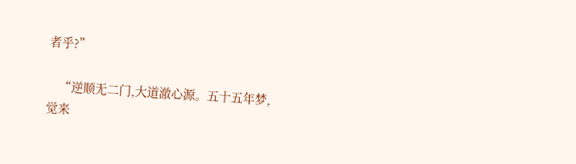者乎?”

    “逆顺无二门,大道澈心源。五十五年梦,觉来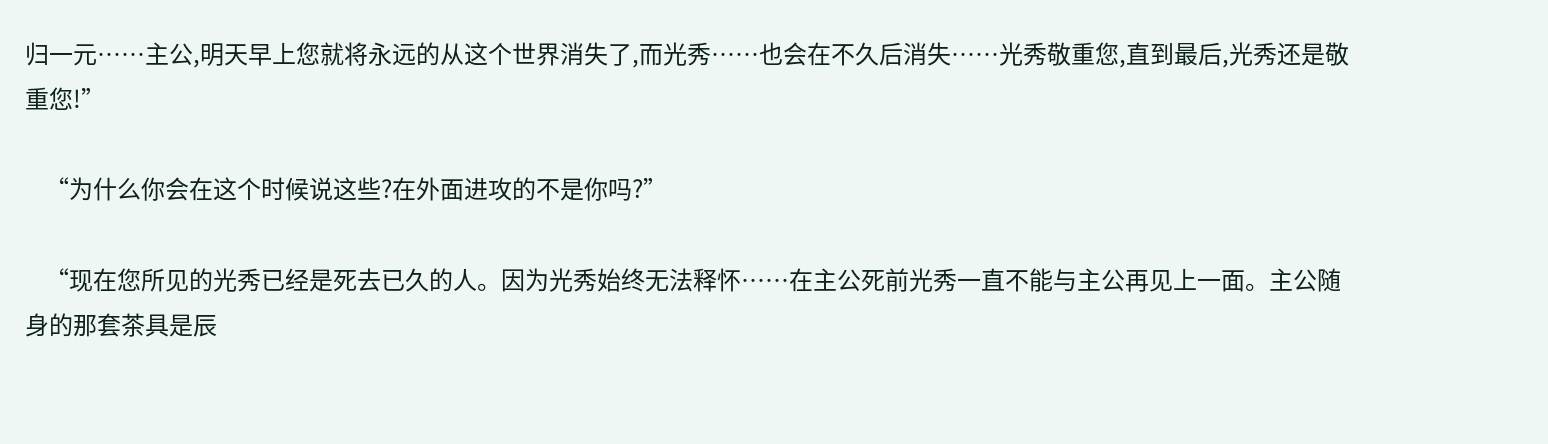归一元……主公,明天早上您就将永远的从这个世界消失了,而光秀……也会在不久后消失……光秀敬重您,直到最后,光秀还是敬重您!”

    “为什么你会在这个时候说这些?在外面进攻的不是你吗?”

    “现在您所见的光秀已经是死去已久的人。因为光秀始终无法释怀……在主公死前光秀一直不能与主公再见上一面。主公随身的那套茶具是辰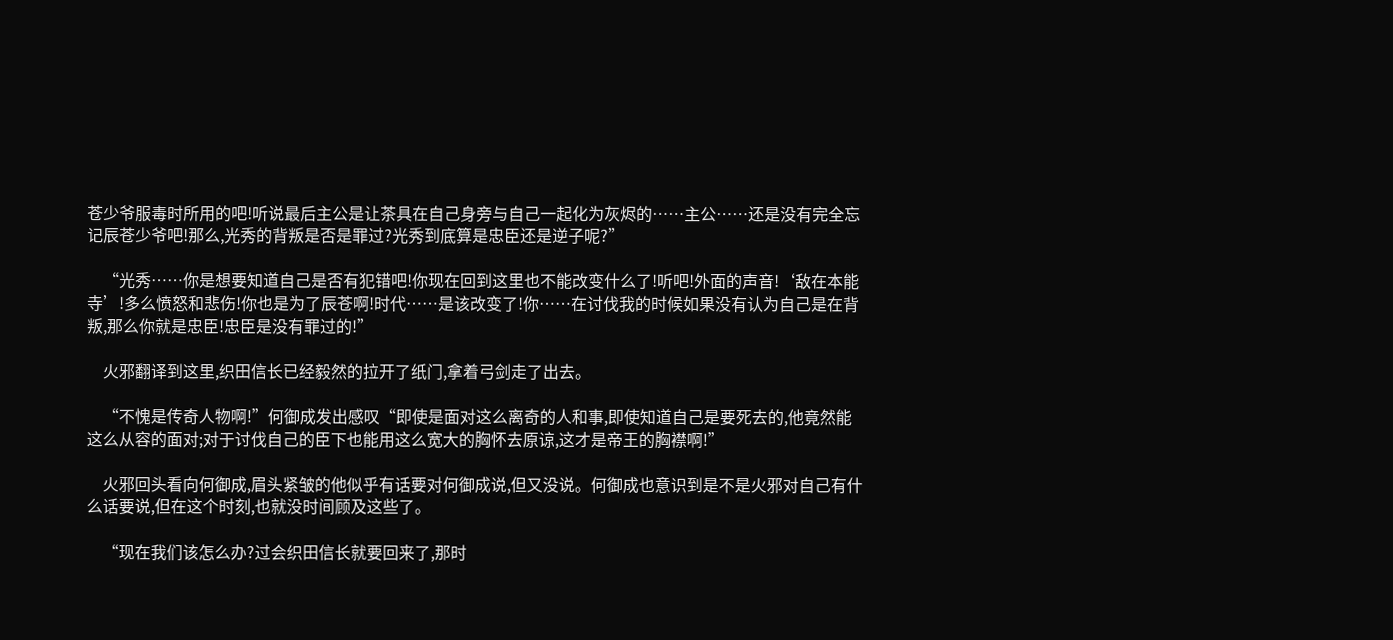苍少爷服毒时所用的吧!听说最后主公是让茶具在自己身旁与自己一起化为灰烬的……主公……还是没有完全忘记辰苍少爷吧!那么,光秀的背叛是否是罪过?光秀到底算是忠臣还是逆子呢?”

    “光秀……你是想要知道自己是否有犯错吧!你现在回到这里也不能改变什么了!听吧!外面的声音!‘敌在本能寺’!多么愤怒和悲伤!你也是为了辰苍啊!时代……是该改变了!你……在讨伐我的时候如果没有认为自己是在背叛,那么你就是忠臣!忠臣是没有罪过的!”

    火邪翻译到这里,织田信长已经毅然的拉开了纸门,拿着弓剑走了出去。

    “不愧是传奇人物啊!”何御成发出感叹“即使是面对这么离奇的人和事,即使知道自己是要死去的,他竟然能这么从容的面对;对于讨伐自己的臣下也能用这么宽大的胸怀去原谅,这才是帝王的胸襟啊!”

    火邪回头看向何御成,眉头紧皱的他似乎有话要对何御成说,但又没说。何御成也意识到是不是火邪对自己有什么话要说,但在这个时刻,也就没时间顾及这些了。

    “现在我们该怎么办?过会织田信长就要回来了,那时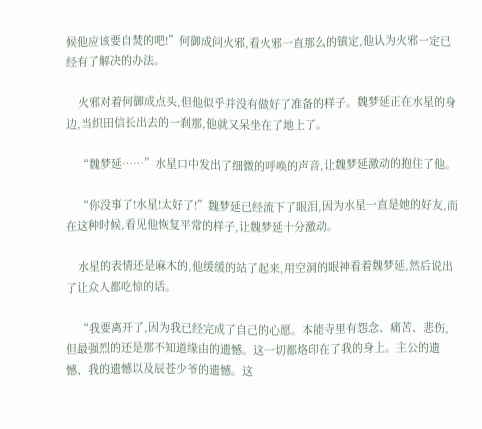候他应该要自焚的吧!”何御成问火邪,看火邪一直那么的镇定,他认为火邪一定已经有了解决的办法。

    火邪对着何御成点头,但他似乎并没有做好了准备的样子。魏梦延正在水星的身边,当织田信长出去的一刹那,他就又呆坐在了地上了。

    “魏梦延……”水星口中发出了细微的呼唤的声音,让魏梦延激动的抱住了他。

    “你没事了!水星!太好了!”魏梦延已经流下了眼泪,因为水星一直是她的好友,而在这种时候,看见他恢复平常的样子,让魏梦延十分激动。

    水星的表情还是麻木的,他缓缓的站了起来,用空洞的眼神看着魏梦延,然后说出了让众人都吃惊的话。

    “我要离开了,因为我已经完成了自己的心愿。本能寺里有怨念、痛苦、悲伤,但最强烈的还是那不知道缘由的遗憾。这一切都烙印在了我的身上。主公的遗憾、我的遗憾以及辰苍少爷的遗憾。这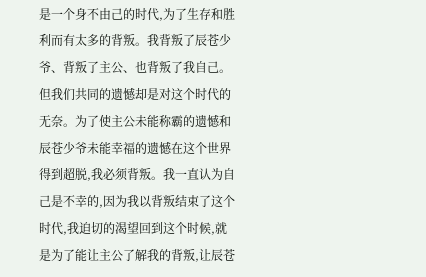是一个身不由己的时代,为了生存和胜利而有太多的背叛。我背叛了辰苍少爷、背叛了主公、也背叛了我自己。但我们共同的遗憾却是对这个时代的无奈。为了使主公未能称霸的遗憾和辰苍少爷未能幸福的遗憾在这个世界得到超脱,我必须背叛。我一直认为自己是不幸的,因为我以背叛结束了这个时代,我迫切的渴望回到这个时候,就是为了能让主公了解我的背叛,让辰苍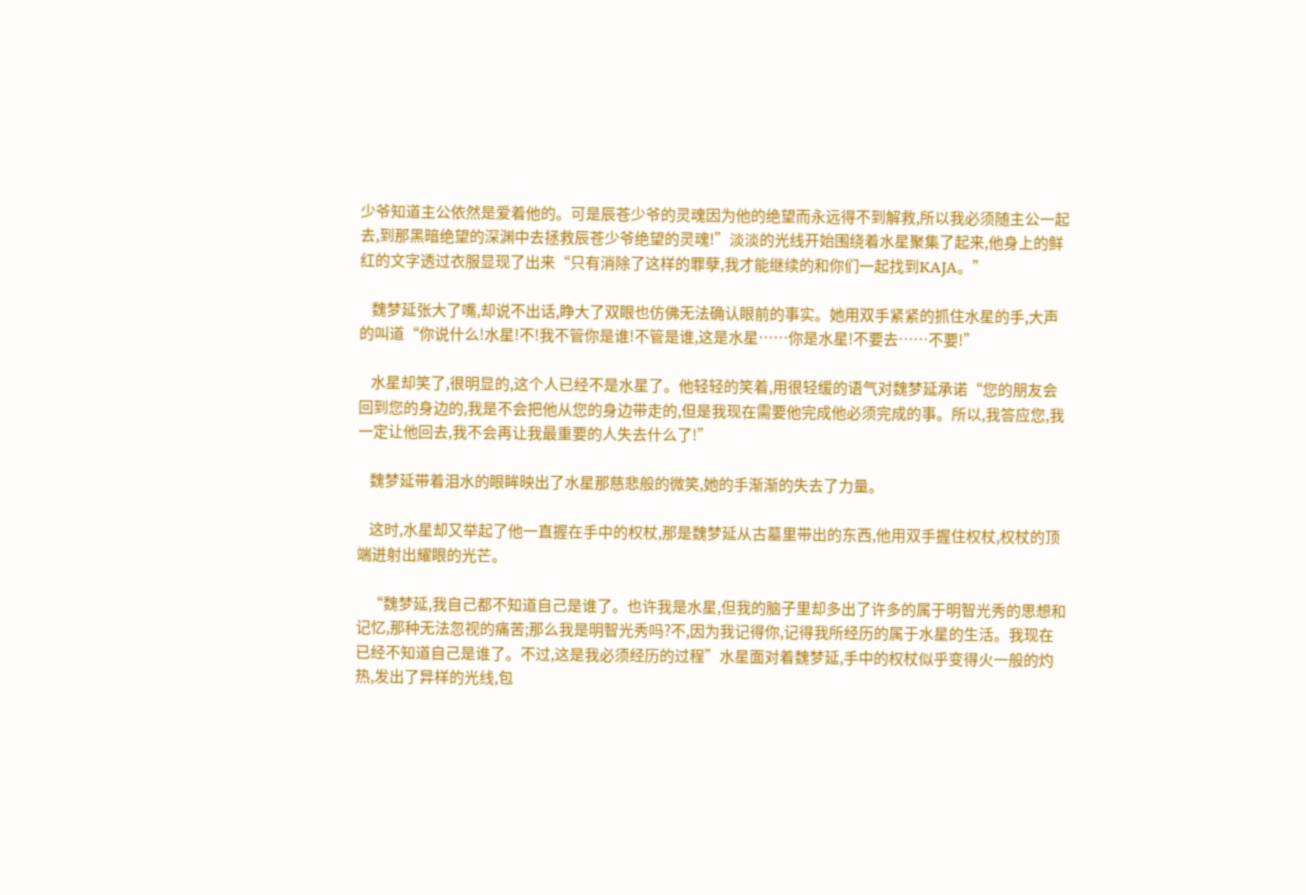少爷知道主公依然是爱着他的。可是辰苍少爷的灵魂因为他的绝望而永远得不到解救,所以我必须随主公一起去,到那黑暗绝望的深渊中去拯救辰苍少爷绝望的灵魂!”淡淡的光线开始围绕着水星聚集了起来,他身上的鲜红的文字透过衣服显现了出来“只有消除了这样的罪孽,我才能继续的和你们一起找到KAJA。”

    魏梦延张大了嘴,却说不出话,睁大了双眼也仿佛无法确认眼前的事实。她用双手紧紧的抓住水星的手,大声的叫道“你说什么!水星!不!我不管你是谁!不管是谁,这是水星……你是水星!不要去……不要!”

    水星却笑了,很明显的,这个人已经不是水星了。他轻轻的笑着,用很轻缓的语气对魏梦延承诺“您的朋友会回到您的身边的,我是不会把他从您的身边带走的,但是我现在需要他完成他必须完成的事。所以,我答应您,我一定让他回去,我不会再让我最重要的人失去什么了!”

    魏梦延带着泪水的眼眸映出了水星那慈悲般的微笑,她的手渐渐的失去了力量。

    这时,水星却又举起了他一直握在手中的权杖,那是魏梦延从古墓里带出的东西,他用双手握住权杖,权杖的顶端迸射出耀眼的光芒。

    “魏梦延,我自己都不知道自己是谁了。也许我是水星,但我的脑子里却多出了许多的属于明智光秀的思想和记忆,那种无法忽视的痛苦;那么我是明智光秀吗?不,因为我记得你,记得我所经历的属于水星的生活。我现在已经不知道自己是谁了。不过,这是我必须经历的过程”水星面对着魏梦延,手中的权杖似乎变得火一般的灼热,发出了异样的光线,包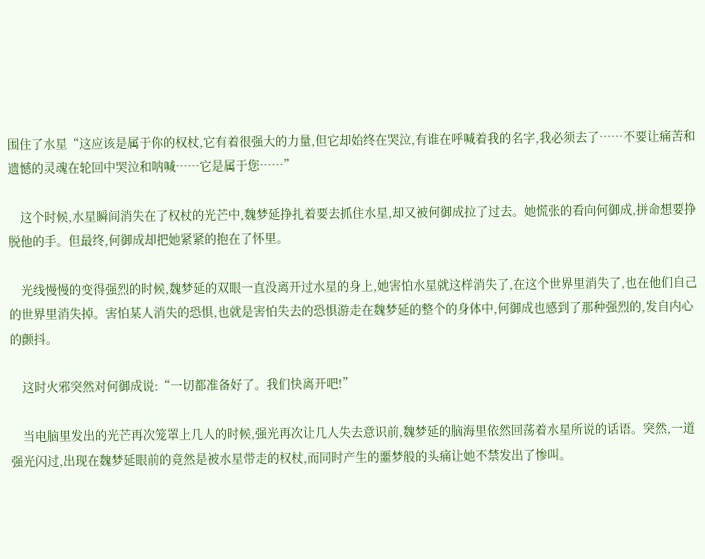围住了水星“这应该是属于你的权杖,它有着很强大的力量,但它却始终在哭泣,有谁在呼喊着我的名字,我必须去了……不要让痛苦和遗憾的灵魂在轮回中哭泣和呐喊……它是属于您……”

    这个时候,水星瞬间消失在了权杖的光芒中,魏梦延挣扎着要去抓住水星,却又被何御成拉了过去。她慌张的看向何御成,拼命想要挣脱他的手。但最终,何御成却把她紧紧的抱在了怀里。

    光线慢慢的变得强烈的时候,魏梦延的双眼一直没离开过水星的身上,她害怕水星就这样消失了,在这个世界里消失了,也在他们自己的世界里消失掉。害怕某人消失的恐惧,也就是害怕失去的恐惧游走在魏梦延的整个的身体中,何御成也感到了那种强烈的,发自内心的颤抖。

    这时火邪突然对何御成说:“一切都准备好了。我们快离开吧!”

    当电脑里发出的光芒再次笼罩上几人的时候,强光再次让几人失去意识前,魏梦延的脑海里依然回荡着水星所说的话语。突然,一道强光闪过,出现在魏梦延眼前的竟然是被水星带走的权杖,而同时产生的噩梦般的头痛让她不禁发出了惨叫。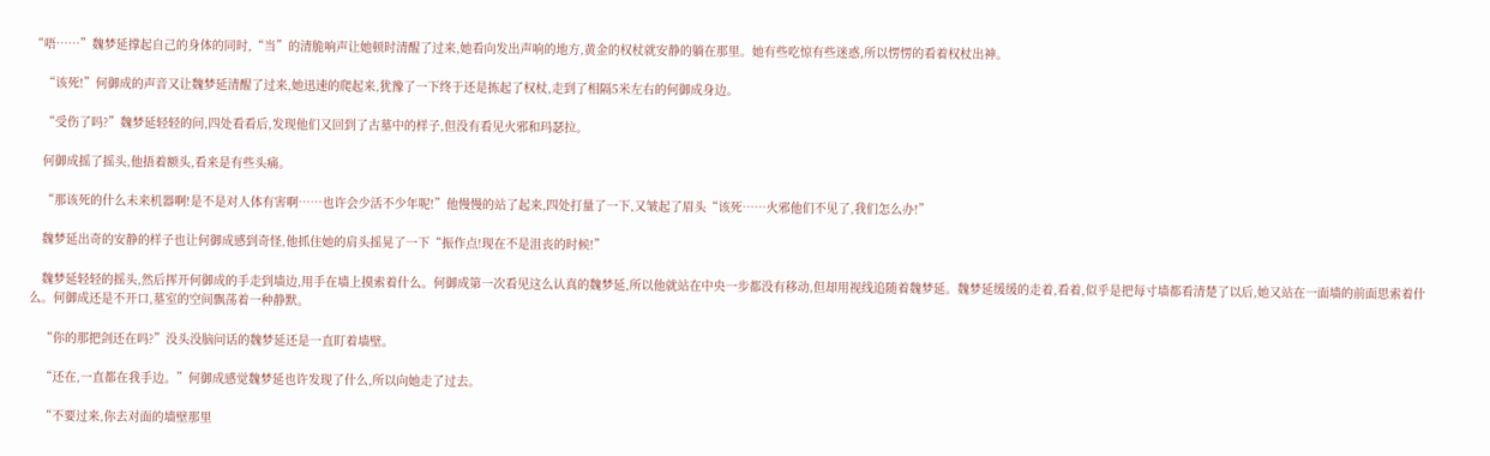“唔……”魏梦延撑起自己的身体的同时,“当”的清脆响声让她顿时清醒了过来,她看向发出声响的地方,黄金的权杖就安静的躺在那里。她有些吃惊有些迷惑,所以愣愣的看着权杖出神。

    “该死!”何御成的声音又让魏梦延清醒了过来,她迅速的爬起来,犹豫了一下终于还是拣起了权杖,走到了相隔5米左右的何御成身边。

    “受伤了吗?”魏梦延轻轻的问,四处看看后,发现他们又回到了古墓中的样子,但没有看见火邪和玛瑟拉。

    何御成摇了摇头,他捂着额头,看来是有些头痛。

    “那该死的什么未来机器啊!是不是对人体有害啊……也许会少活不少年呢!”他慢慢的站了起来,四处打量了一下,又皱起了眉头“该死……火邪他们不见了,我们怎么办!”

    魏梦延出奇的安静的样子也让何御成感到奇怪,他抓住她的肩头摇晃了一下“振作点!现在不是沮丧的时候!”

    魏梦延轻轻的摇头,然后挥开何御成的手走到墙边,用手在墙上摸索着什么。何御成第一次看见这么认真的魏梦延,所以他就站在中央一步都没有移动,但却用视线追随着魏梦延。魏梦延缓缓的走着,看着,似乎是把每寸墙都看清楚了以后,她又站在一面墙的前面思索着什么。何御成还是不开口,墓室的空间飘荡着一种静默。

    “你的那把剑还在吗?”没头没脑问话的魏梦延还是一直盯着墙壁。

    “还在,一直都在我手边。”何御成感觉魏梦延也许发现了什么,所以向她走了过去。

    “不要过来,你去对面的墙壁那里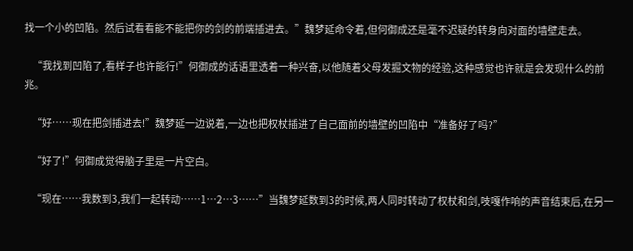找一个小的凹陷。然后试看看能不能把你的剑的前端插进去。”魏梦延命令着,但何御成还是毫不迟疑的转身向对面的墙壁走去。

    “我找到凹陷了,看样子也许能行!”何御成的话语里透着一种兴奋,以他随着父母发掘文物的经验,这种感觉也许就是会发现什么的前兆。

    “好……现在把剑插进去!”魏梦延一边说着,一边也把权杖插进了自己面前的墙壁的凹陷中“准备好了吗?”

    “好了!”何御成觉得脑子里是一片空白。

    “现在……我数到3,我们一起转动……1…2…3……”当魏梦延数到3的时候,两人同时转动了权杖和剑,吱嘎作响的声音结束后,在另一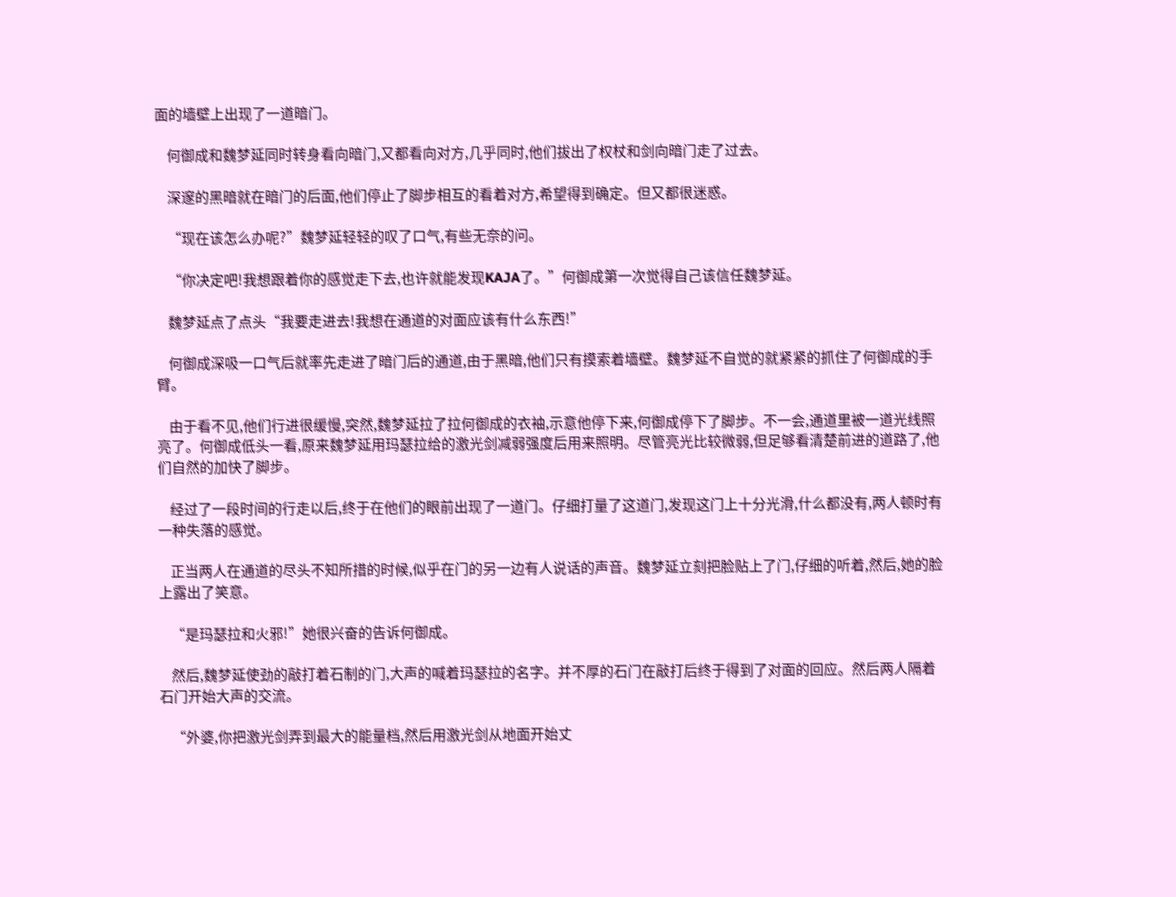面的墙壁上出现了一道暗门。

    何御成和魏梦延同时转身看向暗门,又都看向对方,几乎同时,他们拔出了权杖和剑向暗门走了过去。

    深邃的黑暗就在暗门的后面,他们停止了脚步相互的看着对方,希望得到确定。但又都很迷惑。

    “现在该怎么办呢?”魏梦延轻轻的叹了口气,有些无奈的问。

    “你决定吧!我想跟着你的感觉走下去,也许就能发现KAJA了。”何御成第一次觉得自己该信任魏梦延。

    魏梦延点了点头“我要走进去!我想在通道的对面应该有什么东西!”

    何御成深吸一口气后就率先走进了暗门后的通道,由于黑暗,他们只有摸索着墙壁。魏梦延不自觉的就紧紧的抓住了何御成的手臂。

    由于看不见,他们行进很缓慢,突然,魏梦延拉了拉何御成的衣袖,示意他停下来,何御成停下了脚步。不一会,通道里被一道光线照亮了。何御成低头一看,原来魏梦延用玛瑟拉给的激光剑减弱强度后用来照明。尽管亮光比较微弱,但足够看清楚前进的道路了,他们自然的加快了脚步。

    经过了一段时间的行走以后,终于在他们的眼前出现了一道门。仔细打量了这道门,发现这门上十分光滑,什么都没有,两人顿时有一种失落的感觉。

    正当两人在通道的尽头不知所措的时候,似乎在门的另一边有人说话的声音。魏梦延立刻把脸贴上了门,仔细的听着,然后,她的脸上露出了笑意。

    “是玛瑟拉和火邪!”她很兴奋的告诉何御成。

    然后,魏梦延使劲的敲打着石制的门,大声的喊着玛瑟拉的名字。并不厚的石门在敲打后终于得到了对面的回应。然后两人隔着石门开始大声的交流。

    “外婆,你把激光剑弄到最大的能量档,然后用激光剑从地面开始丈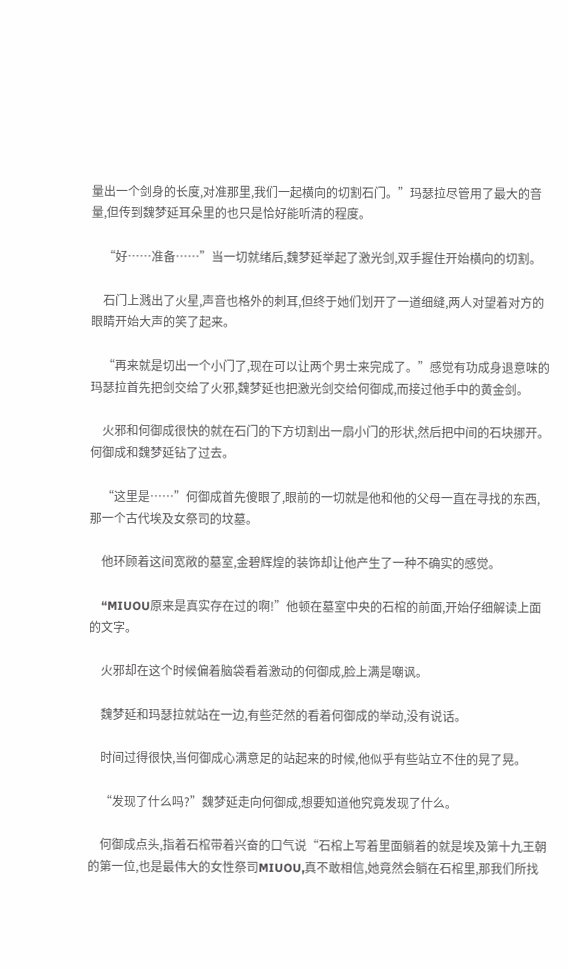量出一个剑身的长度,对准那里,我们一起横向的切割石门。”玛瑟拉尽管用了最大的音量,但传到魏梦延耳朵里的也只是恰好能听清的程度。

    “好……准备……”当一切就绪后,魏梦延举起了激光剑,双手握住开始横向的切割。

    石门上溅出了火星,声音也格外的刺耳,但终于她们划开了一道细缝,两人对望着对方的眼睛开始大声的笑了起来。

    “再来就是切出一个小门了,现在可以让两个男士来完成了。”感觉有功成身退意味的玛瑟拉首先把剑交给了火邪,魏梦延也把激光剑交给何御成,而接过他手中的黄金剑。

    火邪和何御成很快的就在石门的下方切割出一扇小门的形状,然后把中间的石块挪开。何御成和魏梦延钻了过去。

    “这里是……”何御成首先傻眼了,眼前的一切就是他和他的父母一直在寻找的东西,那一个古代埃及女祭司的坟墓。

    他环顾着这间宽敞的墓室,金碧辉煌的装饰却让他产生了一种不确实的感觉。

    “MIUOU原来是真实存在过的啊!”他顿在墓室中央的石棺的前面,开始仔细解读上面的文字。

    火邪却在这个时候偏着脑袋看着激动的何御成,脸上满是嘲讽。

    魏梦延和玛瑟拉就站在一边,有些茫然的看着何御成的举动,没有说话。

    时间过得很快,当何御成心满意足的站起来的时候,他似乎有些站立不住的晃了晃。

    “发现了什么吗?”魏梦延走向何御成,想要知道他究竟发现了什么。

    何御成点头,指着石棺带着兴奋的口气说“石棺上写着里面躺着的就是埃及第十九王朝的第一位,也是最伟大的女性祭司MIUOU,真不敢相信,她竟然会躺在石棺里,那我们所找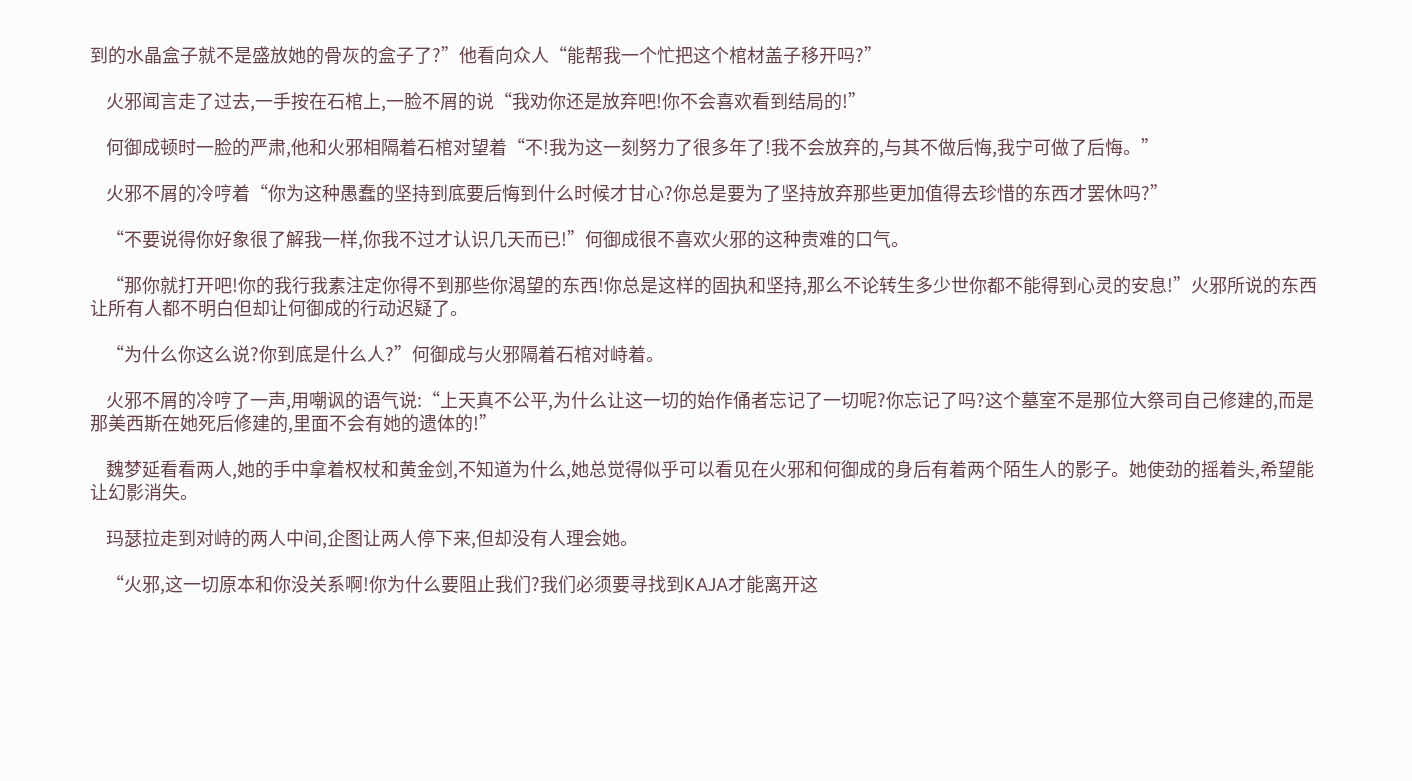到的水晶盒子就不是盛放她的骨灰的盒子了?”他看向众人“能帮我一个忙把这个棺材盖子移开吗?”

    火邪闻言走了过去,一手按在石棺上,一脸不屑的说“我劝你还是放弃吧!你不会喜欢看到结局的!”

    何御成顿时一脸的严肃,他和火邪相隔着石棺对望着“不!我为这一刻努力了很多年了!我不会放弃的,与其不做后悔,我宁可做了后悔。”

    火邪不屑的冷哼着“你为这种愚蠢的坚持到底要后悔到什么时候才甘心?你总是要为了坚持放弃那些更加值得去珍惜的东西才罢休吗?”

    “不要说得你好象很了解我一样,你我不过才认识几天而已!”何御成很不喜欢火邪的这种责难的口气。

    “那你就打开吧!你的我行我素注定你得不到那些你渴望的东西!你总是这样的固执和坚持,那么不论转生多少世你都不能得到心灵的安息!”火邪所说的东西让所有人都不明白但却让何御成的行动迟疑了。

    “为什么你这么说?你到底是什么人?”何御成与火邪隔着石棺对峙着。

    火邪不屑的冷哼了一声,用嘲讽的语气说:“上天真不公平,为什么让这一切的始作俑者忘记了一切呢?你忘记了吗?这个墓室不是那位大祭司自己修建的,而是那美西斯在她死后修建的,里面不会有她的遗体的!”

    魏梦延看看两人,她的手中拿着权杖和黄金剑,不知道为什么,她总觉得似乎可以看见在火邪和何御成的身后有着两个陌生人的影子。她使劲的摇着头,希望能让幻影消失。

    玛瑟拉走到对峙的两人中间,企图让两人停下来,但却没有人理会她。

    “火邪,这一切原本和你没关系啊!你为什么要阻止我们?我们必须要寻找到KAJA才能离开这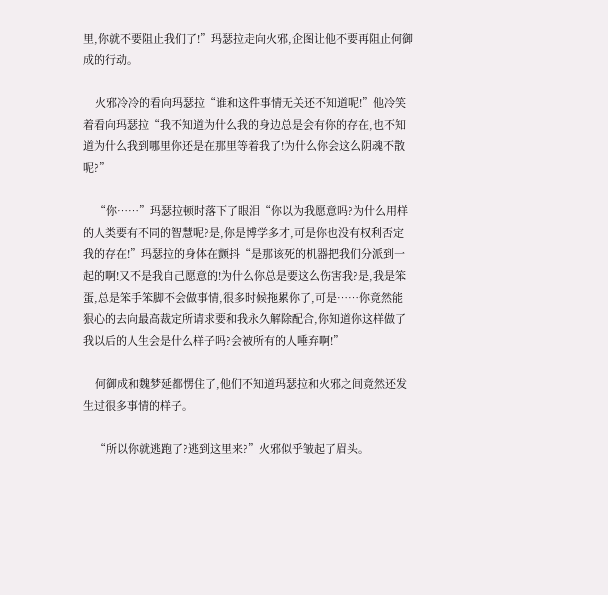里,你就不要阻止我们了!”玛瑟拉走向火邪,企图让他不要再阻止何御成的行动。

    火邪冷冷的看向玛瑟拉“谁和这件事情无关还不知道呢!”他冷笑着看向玛瑟拉“我不知道为什么我的身边总是会有你的存在,也不知道为什么我到哪里你还是在那里等着我了!为什么你会这么阴魂不散呢?”

    “你……”玛瑟拉顿时落下了眼泪“你以为我愿意吗?为什么用样的人类要有不同的智慧呢?是,你是博学多才,可是你也没有权利否定我的存在!”玛瑟拉的身体在颤抖“是那该死的机器把我们分派到一起的啊!又不是我自己愿意的!为什么你总是要这么伤害我?是,我是笨蛋,总是笨手笨脚不会做事情,很多时候拖累你了,可是……你竟然能狠心的去向最高裁定所请求要和我永久解除配合,你知道你这样做了我以后的人生会是什么样子吗?会被所有的人唾弃啊!”

    何御成和魏梦延都愣住了,他们不知道玛瑟拉和火邪之间竟然还发生过很多事情的样子。

    “所以你就逃跑了?逃到这里来?”火邪似乎皱起了眉头。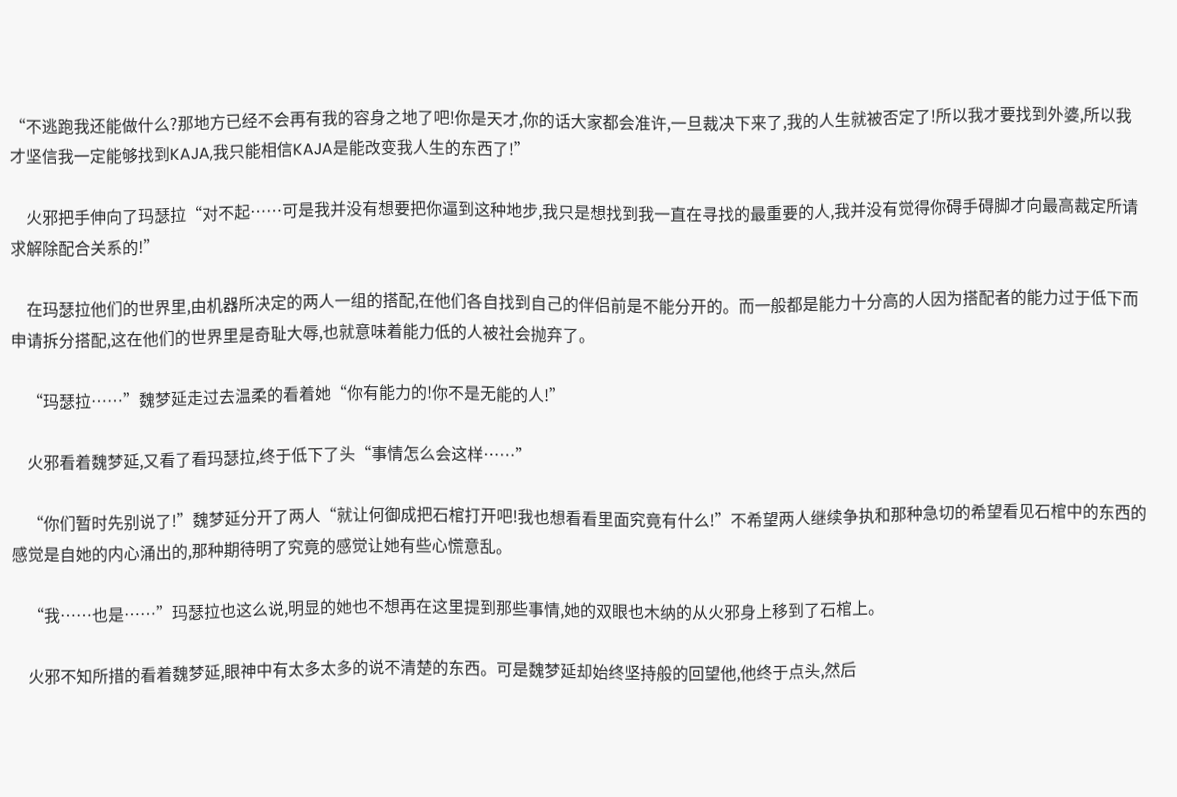“不逃跑我还能做什么?那地方已经不会再有我的容身之地了吧!你是天才,你的话大家都会准许,一旦裁决下来了,我的人生就被否定了!所以我才要找到外婆,所以我才坚信我一定能够找到KAJA,我只能相信KAJA是能改变我人生的东西了!”

    火邪把手伸向了玛瑟拉“对不起……可是我并没有想要把你逼到这种地步,我只是想找到我一直在寻找的最重要的人,我并没有觉得你碍手碍脚才向最高裁定所请求解除配合关系的!”

    在玛瑟拉他们的世界里,由机器所决定的两人一组的搭配,在他们各自找到自己的伴侣前是不能分开的。而一般都是能力十分高的人因为搭配者的能力过于低下而申请拆分搭配,这在他们的世界里是奇耻大辱,也就意味着能力低的人被社会抛弃了。

    “玛瑟拉……”魏梦延走过去温柔的看着她“你有能力的!你不是无能的人!”

    火邪看着魏梦延,又看了看玛瑟拉,终于低下了头“事情怎么会这样……”

    “你们暂时先别说了!”魏梦延分开了两人“就让何御成把石棺打开吧!我也想看看里面究竟有什么!”不希望两人继续争执和那种急切的希望看见石棺中的东西的感觉是自她的内心涌出的,那种期待明了究竟的感觉让她有些心慌意乱。

    “我……也是……”玛瑟拉也这么说,明显的她也不想再在这里提到那些事情,她的双眼也木纳的从火邪身上移到了石棺上。

    火邪不知所措的看着魏梦延,眼神中有太多太多的说不清楚的东西。可是魏梦延却始终坚持般的回望他,他终于点头,然后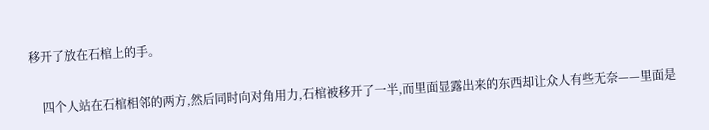移开了放在石棺上的手。

    四个人站在石棺相邻的两方,然后同时向对角用力,石棺被移开了一半,而里面显露出来的东西却让众人有些无奈——里面是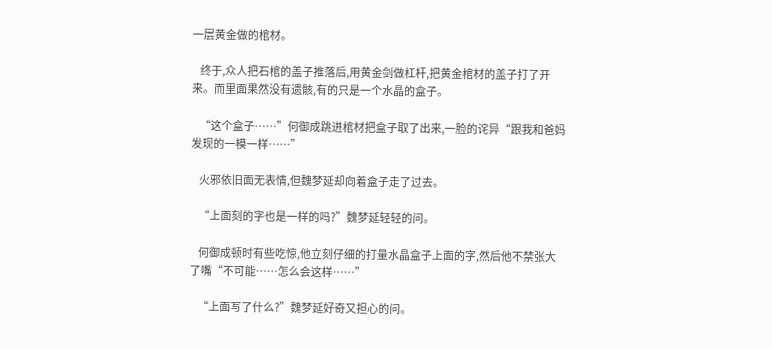一层黄金做的棺材。

    终于,众人把石棺的盖子推落后,用黄金剑做杠杆,把黄金棺材的盖子打了开来。而里面果然没有遗骸,有的只是一个水晶的盒子。

    “这个盒子……”何御成跳进棺材把盒子取了出来,一脸的诧异“跟我和爸妈发现的一模一样……”

    火邪依旧面无表情,但魏梦延却向着盒子走了过去。

    “上面刻的字也是一样的吗?”魏梦延轻轻的问。

    何御成顿时有些吃惊,他立刻仔细的打量水晶盒子上面的字,然后他不禁张大了嘴“不可能……怎么会这样……”

    “上面写了什么?”魏梦延好奇又担心的问。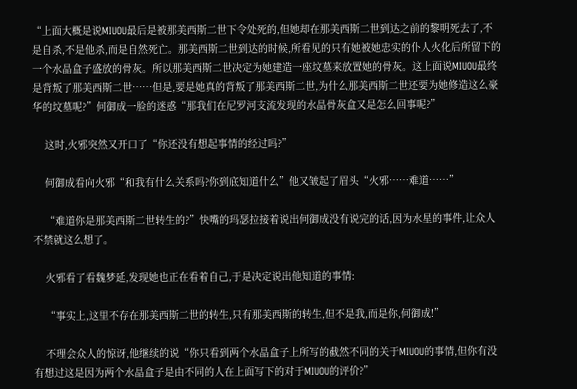“上面大概是说MIUOU最后是被那美西斯二世下令处死的,但她却在那美西斯二世到达之前的黎明死去了,不是自杀,不是他杀,而是自然死亡。那美西斯二世到达的时候,所看见的只有她被她忠实的仆人火化后所留下的一个水晶盒子盛放的骨灰。所以那美西斯二世决定为她建造一座坟墓来放置她的骨灰。这上面说MIUOU最终是背叛了那美西斯二世……但是,要是她真的背叛了那美西斯二世,为什么那美西斯二世还要为她修造这么豪华的坟墓呢?”何御成一脸的迷惑“那我们在尼罗河支流发现的水晶骨灰盒又是怎么回事呢?”

    这时,火邪突然又开口了“你还没有想起事情的经过吗?”

    何御成看向火邪“和我有什么关系吗?你到底知道什么”他又皱起了眉头“火邪……难道……”

    “难道你是那美西斯二世转生的?”快嘴的玛瑟拉接着说出何御成没有说完的话,因为水星的事件,让众人不禁就这么想了。

    火邪看了看魏梦延,发现她也正在看着自己,于是决定说出他知道的事情:

    “事实上,这里不存在那美西斯二世的转生,只有那美西斯的转生,但不是我,而是你,何御成!”

    不理会众人的惊讶,他继续的说“你只看到两个水晶盒子上所写的截然不同的关于MIUOU的事情,但你有没有想过这是因为两个水晶盒子是由不同的人在上面写下的对于MIUOU的评价?”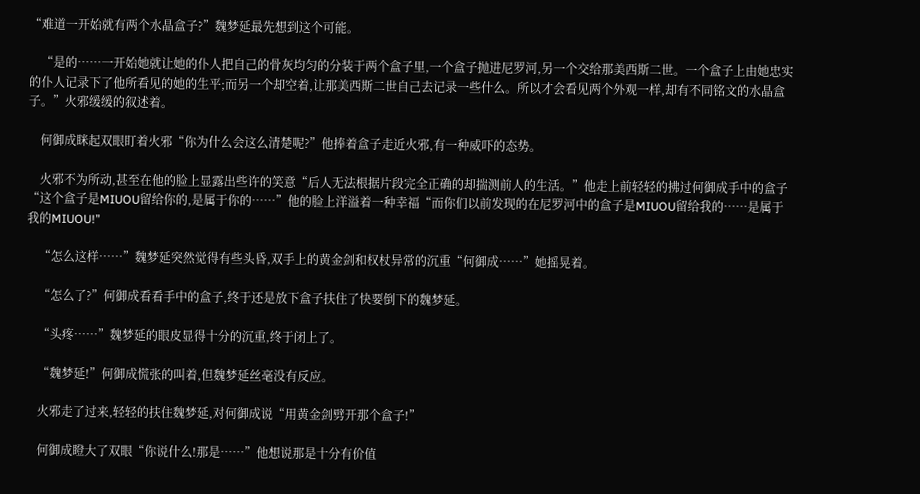“难道一开始就有两个水晶盒子?”魏梦延最先想到这个可能。

    “是的……一开始她就让她的仆人把自己的骨灰均匀的分装于两个盒子里,一个盒子抛进尼罗河,另一个交给那美西斯二世。一个盒子上由她忠实的仆人记录下了他所看见的她的生平;而另一个却空着,让那美西斯二世自己去记录一些什么。所以才会看见两个外观一样,却有不同铭文的水晶盒子。”火邪缓缓的叙述着。

    何御成眯起双眼盯着火邪“你为什么会这么清楚呢?”他捧着盒子走近火邪,有一种威吓的态势。

    火邪不为所动,甚至在他的脸上显露出些许的笑意“后人无法根据片段完全正确的却揣测前人的生活。”他走上前轻轻的拂过何御成手中的盒子“这个盒子是MIUOU留给你的,是属于你的……”他的脸上洋溢着一种幸福“而你们以前发现的在尼罗河中的盒子是MIUOU留给我的……是属于我的MIUOU!”

    “怎么这样……”魏梦延突然觉得有些头昏,双手上的黄金剑和权杖异常的沉重“何御成……”她摇晃着。

    “怎么了?”何御成看看手中的盒子,终于还是放下盒子扶住了快要倒下的魏梦延。

    “头疼……”魏梦延的眼皮显得十分的沉重,终于闭上了。

    “魏梦延!”何御成慌张的叫着,但魏梦延丝毫没有反应。

    火邪走了过来,轻轻的扶住魏梦延,对何御成说“用黄金剑劈开那个盒子!”

    何御成瞪大了双眼“你说什么!那是……”他想说那是十分有价值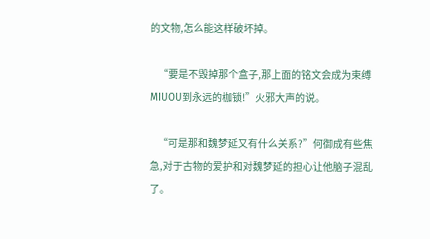的文物,怎么能这样破坏掉。

    “要是不毁掉那个盒子,那上面的铭文会成为束缚MIUOU到永远的枷锁!”火邪大声的说。

    “可是那和魏梦延又有什么关系?”何御成有些焦急,对于古物的爱护和对魏梦延的担心让他脑子混乱了。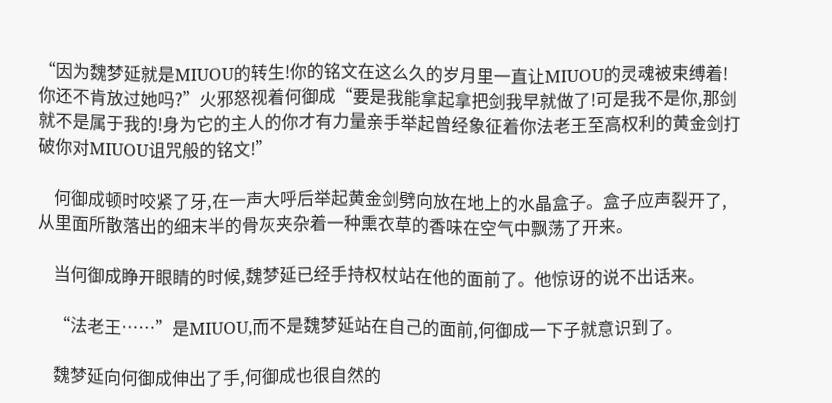“因为魏梦延就是MIUOU的转生!你的铭文在这么久的岁月里一直让MIUOU的灵魂被束缚着!你还不肯放过她吗?”火邪怒视着何御成“要是我能拿起拿把剑我早就做了!可是我不是你,那剑就不是属于我的!身为它的主人的你才有力量亲手举起曾经象征着你法老王至高权利的黄金剑打破你对MIUOU诅咒般的铭文!”

    何御成顿时咬紧了牙,在一声大呼后举起黄金剑劈向放在地上的水晶盒子。盒子应声裂开了,从里面所散落出的细末半的骨灰夹杂着一种熏衣草的香味在空气中飘荡了开来。

    当何御成睁开眼睛的时候,魏梦延已经手持权杖站在他的面前了。他惊讶的说不出话来。

    “法老王……”是MIUOU,而不是魏梦延站在自己的面前,何御成一下子就意识到了。

    魏梦延向何御成伸出了手,何御成也很自然的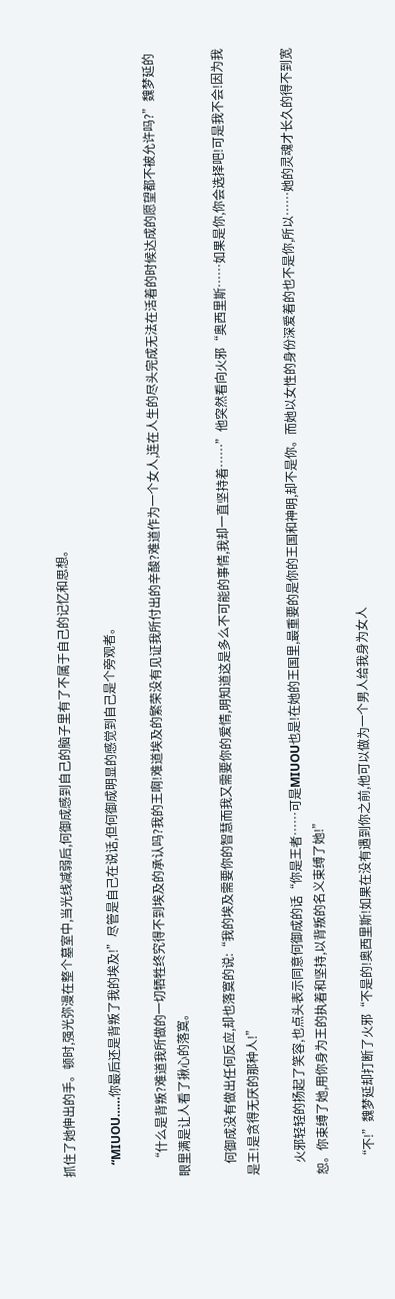抓住了她伸出的手。顿时,强光弥漫在整个墓室中,当光线减弱后,何御成感到自己的脑子里有了不属于自己的记忆和思想。

    “MIUOU……你最后还是背叛了我的埃及!”尽管是自己在说话,但何御成明显的感觉到自己是个旁观者。

    “什么是背叛?难道我所做的一切牺牲终究得不到埃及的承认吗?我的王啊!难道埃及的繁荣没有见证我所付出的辛酸?难道作为一个女人,连在人生的尽头完成无法在活着的时候达成的愿望都不被允许吗?”魏梦延的眼里满是让人看了揪心的落寞。

    何御成没有做出任何反应,却也落寞的说:“我的埃及需要你的智慧而我又需要你的爱情,明知道这是多么不可能的事情,我却一直坚持着……”他突然看向火邪“奥西里斯……如果是你,你会选择吧!可是我不会!因为我是王!是贪得无厌的那种人!”

    火邪轻轻的扬起了笑容,也点头表示同意何御成的话“你是王者……可是MIUOU也是!在她的王国里,最重要的是你的王国和神明,却不是你。而她以女性的身份深爱着的也不是你,所以……她的灵魂才长久的得不到宽恕。你束缚了她,用你身为王的执着和坚持,以背叛的名义束缚了她!”

    “不!”魏梦延却打断了火邪“不是的!奥西里斯!如果在没有遇到你之前,他可以做为一个男人给我身为女人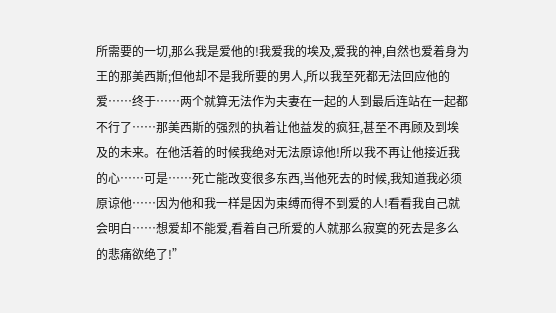所需要的一切,那么我是爱他的!我爱我的埃及,爱我的神,自然也爱着身为王的那美西斯;但他却不是我所要的男人,所以我至死都无法回应他的爱……终于……两个就算无法作为夫妻在一起的人到最后连站在一起都不行了……那美西斯的强烈的执着让他益发的疯狂,甚至不再顾及到埃及的未来。在他活着的时候我绝对无法原谅他!所以我不再让他接近我的心……可是……死亡能改变很多东西,当他死去的时候,我知道我必须原谅他……因为他和我一样是因为束缚而得不到爱的人!看看我自己就会明白……想爱却不能爱,看着自己所爱的人就那么寂寞的死去是多么的悲痛欲绝了!”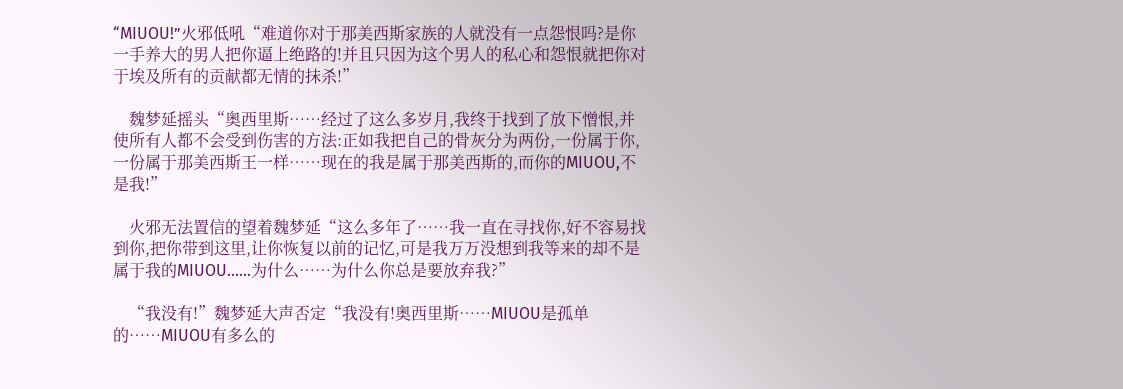“MIUOU!”火邪低吼“难道你对于那美西斯家族的人就没有一点怨恨吗?是你一手养大的男人把你逼上绝路的!并且只因为这个男人的私心和怨恨就把你对于埃及所有的贡献都无情的抹杀!”

    魏梦延摇头“奥西里斯……经过了这么多岁月,我终于找到了放下憎恨,并使所有人都不会受到伤害的方法:正如我把自己的骨灰分为两份,一份属于你,一份属于那美西斯王一样……现在的我是属于那美西斯的,而你的MIUOU,不是我!”

    火邪无法置信的望着魏梦延“这么多年了……我一直在寻找你,好不容易找到你,把你带到这里,让你恢复以前的记忆,可是我万万没想到我等来的却不是属于我的MIUOU……为什么……为什么你总是要放弃我?”

    “我没有!”魏梦延大声否定“我没有!奥西里斯……MIUOU是孤单的……MIUOU有多么的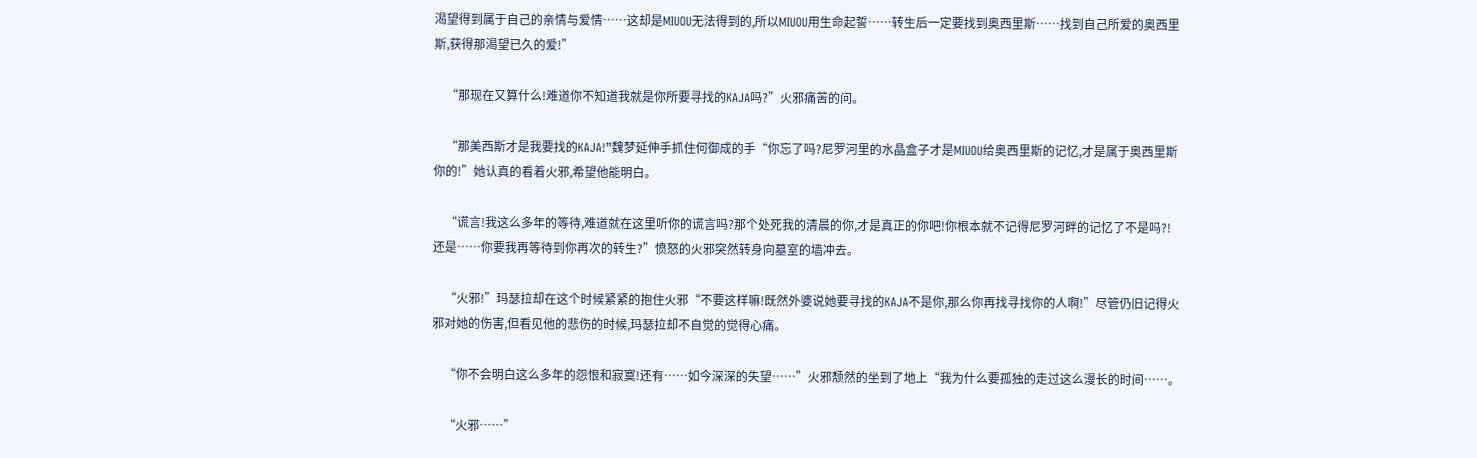渴望得到属于自己的亲情与爱情……这却是MIUOU无法得到的,所以MIUOU用生命起誓……转生后一定要找到奥西里斯……找到自己所爱的奥西里斯,获得那渴望已久的爱!”

    “那现在又算什么!难道你不知道我就是你所要寻找的KAJA吗?”火邪痛苦的问。

    “那美西斯才是我要找的KAJA!”魏梦延伸手抓住何御成的手“你忘了吗?尼罗河里的水晶盒子才是MIUOU给奥西里斯的记忆,才是属于奥西里斯你的!”她认真的看着火邪,希望他能明白。

    “谎言!我这么多年的等待,难道就在这里听你的谎言吗?那个处死我的清晨的你,才是真正的你吧!你根本就不记得尼罗河畔的记忆了不是吗?!还是……你要我再等待到你再次的转生?”愤怒的火邪突然转身向墓室的墙冲去。

    “火邪!”玛瑟拉却在这个时候紧紧的抱住火邪“不要这样嘛!既然外婆说她要寻找的KAJA不是你,那么你再找寻找你的人啊!”尽管仍旧记得火邪对她的伤害,但看见他的悲伤的时候,玛瑟拉却不自觉的觉得心痛。

    “你不会明白这么多年的怨恨和寂寞!还有……如今深深的失望……”火邪颓然的坐到了地上“我为什么要孤独的走过这么漫长的时间……。

    “火邪……”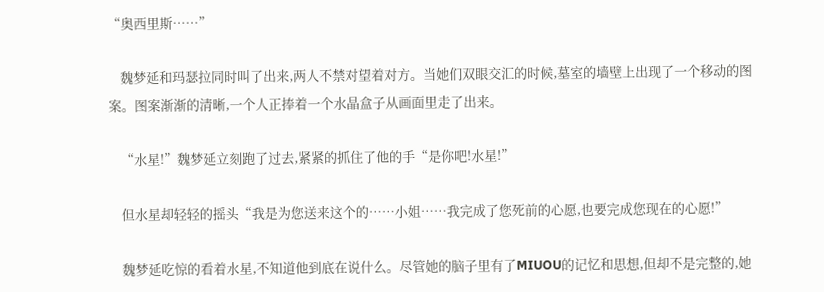“奥西里斯……”

    魏梦延和玛瑟拉同时叫了出来,两人不禁对望着对方。当她们双眼交汇的时候,墓室的墙壁上出现了一个移动的图案。图案渐渐的清晰,一个人正捧着一个水晶盒子从画面里走了出来。

    “水星!”魏梦延立刻跑了过去,紧紧的抓住了他的手“是你吧!水星!”

    但水星却轻轻的摇头“我是为您送来这个的……小姐……我完成了您死前的心愿,也要完成您现在的心愿!”

    魏梦延吃惊的看着水星,不知道他到底在说什么。尽管她的脑子里有了MIUOU的记忆和思想,但却不是完整的,她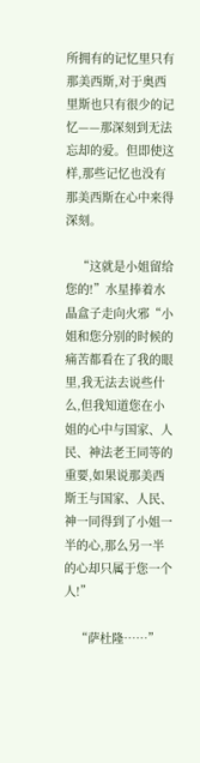所拥有的记忆里只有那美西斯,对于奥西里斯也只有很少的记忆——那深刻到无法忘却的爱。但即使这样,那些记忆也没有那美西斯在心中来得深刻。

    “这就是小姐留给您的!”水星捧着水晶盒子走向火邪“小姐和您分别的时候的痛苦都看在了我的眼里,我无法去说些什么,但我知道您在小姐的心中与国家、人民、神法老王同等的重要,如果说那美西斯王与国家、人民、神一同得到了小姐一半的心,那么另一半的心却只属于您一个人!”

    “萨杜隆……”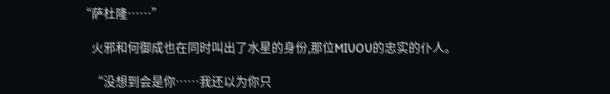“萨杜隆……”

    火邪和何御成也在同时叫出了水星的身份,那位MIUOU的忠实的仆人。

    “没想到会是你……我还以为你只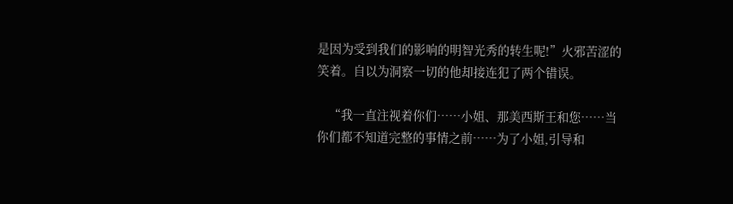是因为受到我们的影响的明智光秀的转生呢!”火邪苦涩的笑着。自以为洞察一切的他却接连犯了两个错误。

    “我一直注视着你们……小姐、那美西斯王和您……当你们都不知道完整的事情之前……为了小姐,引导和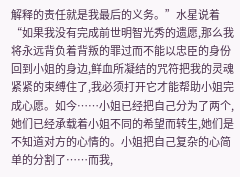解释的责任就是我最后的义务。”水星说着“如果我没有完成前世明智光秀的遗愿,那么我将永远背负着背叛的罪过而不能以忠臣的身份回到小姐的身边,鲜血所凝结的咒符把我的灵魂紧紧的束缚住了,我必须打开它才能帮助小姐完成心愿。如今……小姐已经把自己分为了两个,她们已经承载着小姐不同的希望而转生,她们是不知道对方的心情的。小姐把自己复杂的心简单的分割了……而我,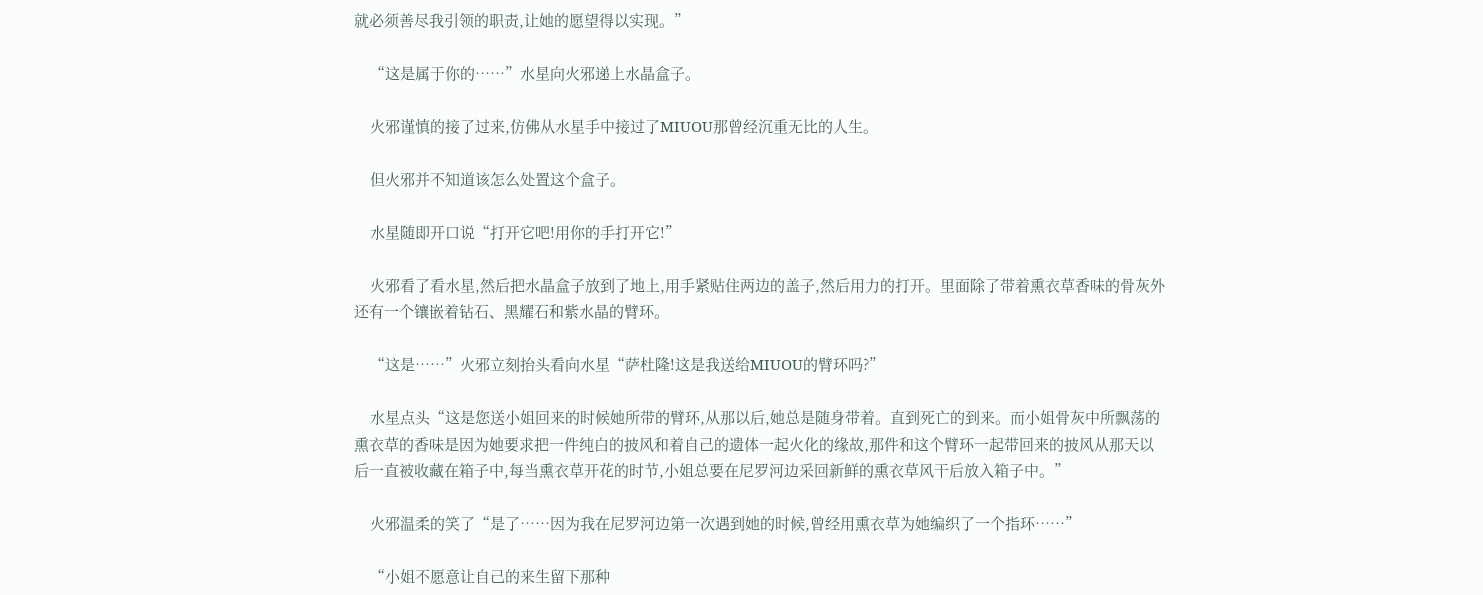就必须善尽我引领的职责,让她的愿望得以实现。”

    “这是属于你的……”水星向火邪递上水晶盒子。

    火邪谨慎的接了过来,仿佛从水星手中接过了MIUOU那曾经沉重无比的人生。

    但火邪并不知道该怎么处置这个盒子。

    水星随即开口说“打开它吧!用你的手打开它!”

    火邪看了看水星,然后把水晶盒子放到了地上,用手紧贴住两边的盖子,然后用力的打开。里面除了带着熏衣草香味的骨灰外还有一个镶嵌着钻石、黑耀石和紫水晶的臂环。

    “这是……”火邪立刻抬头看向水星“萨杜隆!这是我送给MIUOU的臂环吗?”

    水星点头“这是您送小姐回来的时候她所带的臂环,从那以后,她总是随身带着。直到死亡的到来。而小姐骨灰中所飘荡的熏衣草的香味是因为她要求把一件纯白的披风和着自己的遗体一起火化的缘故,那件和这个臂环一起带回来的披风从那天以后一直被收藏在箱子中,每当熏衣草开花的时节,小姐总要在尼罗河边采回新鲜的熏衣草风干后放入箱子中。”

    火邪温柔的笑了“是了……因为我在尼罗河边第一次遇到她的时候,曾经用熏衣草为她编织了一个指环……”

    “小姐不愿意让自己的来生留下那种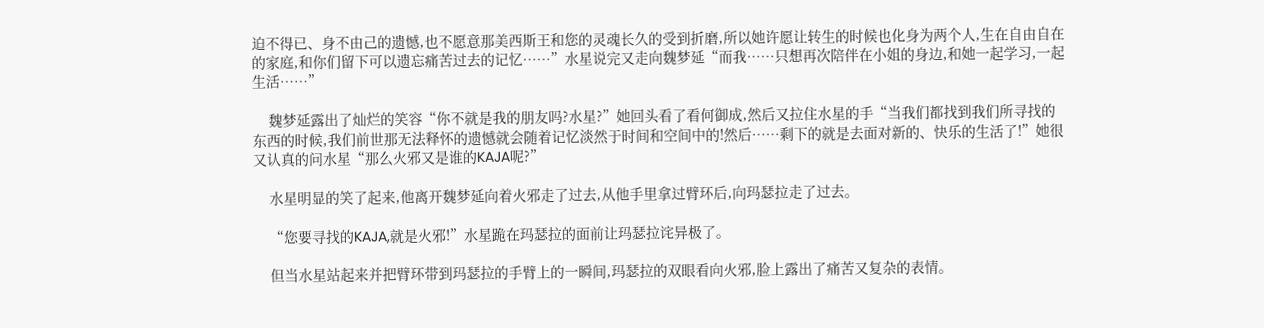迫不得已、身不由己的遗憾,也不愿意那美西斯王和您的灵魂长久的受到折磨,所以她许愿让转生的时候也化身为两个人,生在自由自在的家庭,和你们留下可以遗忘痛苦过去的记忆……”水星说完又走向魏梦延“而我……只想再次陪伴在小姐的身边,和她一起学习,一起生活……”

    魏梦延露出了灿烂的笑容“你不就是我的朋友吗?水星?”她回头看了看何御成,然后又拉住水星的手“当我们都找到我们所寻找的东西的时候,我们前世那无法释怀的遗憾就会随着记忆淡然于时间和空间中的!然后……剩下的就是去面对新的、快乐的生活了!”她很又认真的问水星“那么火邪又是谁的KAJA呢?”

    水星明显的笑了起来,他离开魏梦延向着火邪走了过去,从他手里拿过臂环后,向玛瑟拉走了过去。

    “您要寻找的KAJA,就是火邪!”水星跪在玛瑟拉的面前让玛瑟拉诧异极了。

    但当水星站起来并把臂环带到玛瑟拉的手臂上的一瞬间,玛瑟拉的双眼看向火邪,脸上露出了痛苦又复杂的表情。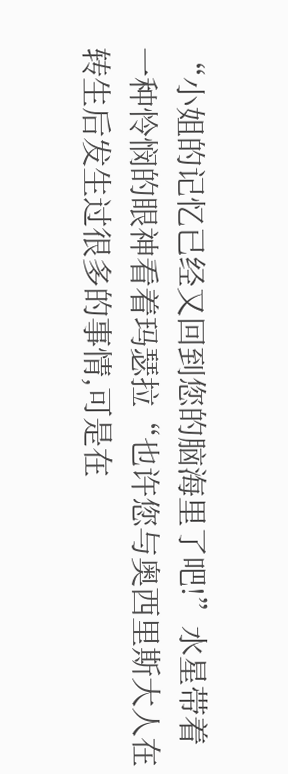“小姐的记忆已经又回到您的脑海里了吧!”水星带着一种怜悯的眼神看着玛瑟拉“也许您与奥西里斯大人在转生后发生过很多的事情,可是在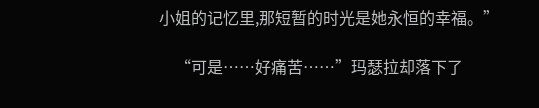小姐的记忆里,那短暂的时光是她永恒的幸福。”

    “可是……好痛苦……”玛瑟拉却落下了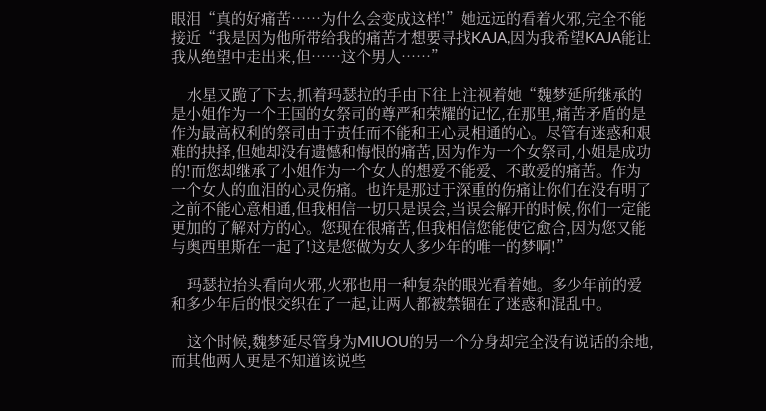眼泪“真的好痛苦……为什么会变成这样!”她远远的看着火邪,完全不能接近“我是因为他所带给我的痛苦才想要寻找KAJA,因为我希望KAJA能让我从绝望中走出来,但……这个男人……”

    水星又跪了下去,抓着玛瑟拉的手由下往上注视着她“魏梦延所继承的是小姐作为一个王国的女祭司的尊严和荣耀的记忆,在那里,痛苦矛盾的是作为最高权利的祭司由于责任而不能和王心灵相通的心。尽管有迷惑和艰难的抉择,但她却没有遗憾和悔恨的痛苦,因为作为一个女祭司,小姐是成功的!而您却继承了小姐作为一个女人的想爱不能爱、不敢爱的痛苦。作为一个女人的血泪的心灵伤痛。也许是那过于深重的伤痛让你们在没有明了之前不能心意相通,但我相信一切只是误会,当误会解开的时候,你们一定能更加的了解对方的心。您现在很痛苦,但我相信您能使它愈合,因为您又能与奥西里斯在一起了!这是您做为女人多少年的唯一的梦啊!”

    玛瑟拉抬头看向火邪,火邪也用一种复杂的眼光看着她。多少年前的爱和多少年后的恨交织在了一起,让两人都被禁锢在了迷惑和混乱中。

    这个时候,魏梦延尽管身为MIUOU的另一个分身却完全没有说话的余地,而其他两人更是不知道该说些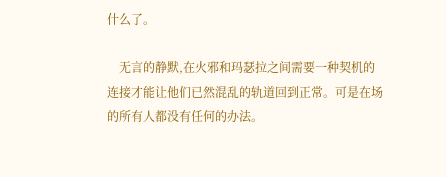什么了。

    无言的静默,在火邪和玛瑟拉之间需要一种契机的连接才能让他们已然混乱的轨道回到正常。可是在场的所有人都没有任何的办法。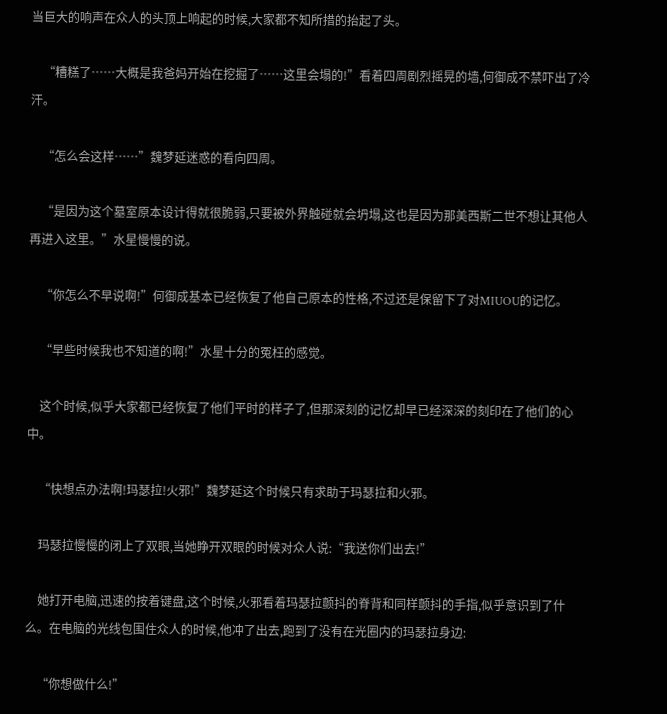当巨大的响声在众人的头顶上响起的时候,大家都不知所措的抬起了头。

    “糟糕了……大概是我爸妈开始在挖掘了……这里会塌的!”看着四周剧烈摇晃的墙,何御成不禁吓出了冷汗。

    “怎么会这样……”魏梦延迷惑的看向四周。

    “是因为这个墓室原本设计得就很脆弱,只要被外界触碰就会坍塌,这也是因为那美西斯二世不想让其他人再进入这里。”水星慢慢的说。

    “你怎么不早说啊!”何御成基本已经恢复了他自己原本的性格,不过还是保留下了对MIUOU的记忆。

    “早些时候我也不知道的啊!”水星十分的冤枉的感觉。

    这个时候,似乎大家都已经恢复了他们平时的样子了,但那深刻的记忆却早已经深深的刻印在了他们的心中。

    “快想点办法啊!玛瑟拉!火邪!”魏梦延这个时候只有求助于玛瑟拉和火邪。

    玛瑟拉慢慢的闭上了双眼,当她睁开双眼的时候对众人说:“我送你们出去!”

    她打开电脑,迅速的按着键盘,这个时候,火邪看着玛瑟拉颤抖的脊背和同样颤抖的手指,似乎意识到了什么。在电脑的光线包围住众人的时候,他冲了出去,跑到了没有在光圈内的玛瑟拉身边:

    “你想做什么!”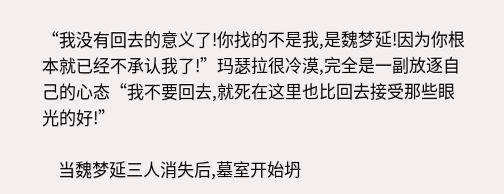“我没有回去的意义了!你找的不是我,是魏梦延!因为你根本就已经不承认我了!”玛瑟拉很冷漠,完全是一副放逐自己的心态“我不要回去,就死在这里也比回去接受那些眼光的好!”

    当魏梦延三人消失后,墓室开始坍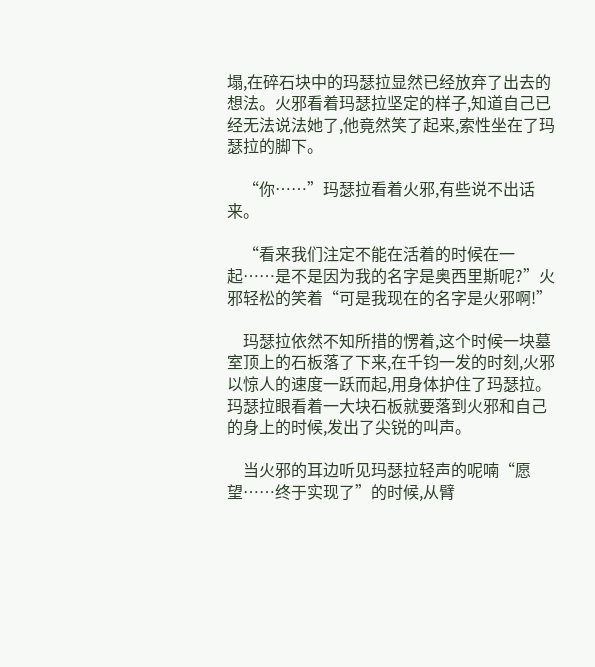塌,在碎石块中的玛瑟拉显然已经放弃了出去的想法。火邪看着玛瑟拉坚定的样子,知道自己已经无法说法她了,他竟然笑了起来,索性坐在了玛瑟拉的脚下。

    “你……”玛瑟拉看着火邪,有些说不出话来。

    “看来我们注定不能在活着的时候在一起……是不是因为我的名字是奥西里斯呢?”火邪轻松的笑着“可是我现在的名字是火邪啊!”

    玛瑟拉依然不知所措的愣着,这个时候一块墓室顶上的石板落了下来,在千钧一发的时刻,火邪以惊人的速度一跃而起,用身体护住了玛瑟拉。玛瑟拉眼看着一大块石板就要落到火邪和自己的身上的时候,发出了尖锐的叫声。

    当火邪的耳边听见玛瑟拉轻声的呢喃“愿望……终于实现了”的时候,从臂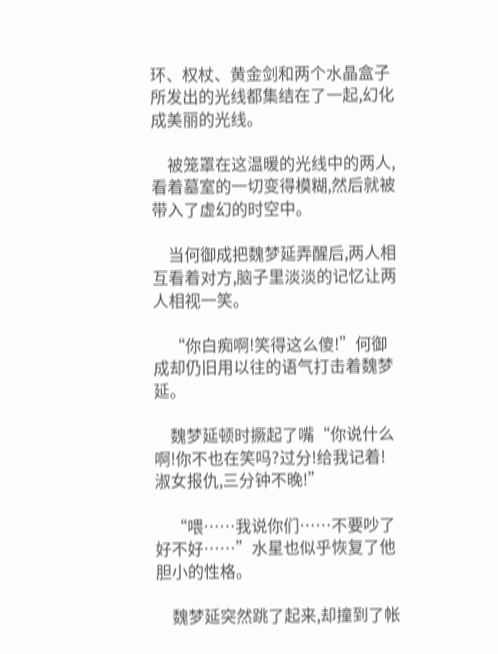环、权杖、黄金剑和两个水晶盒子所发出的光线都集结在了一起,幻化成美丽的光线。

    被笼罩在这温暖的光线中的两人,看着墓室的一切变得模糊,然后就被带入了虚幻的时空中。

    当何御成把魏梦延弄醒后,两人相互看着对方,脑子里淡淡的记忆让两人相视一笑。

    “你白痴啊!笑得这么傻!”何御成却仍旧用以往的语气打击着魏梦延。

    魏梦延顿时撅起了嘴“你说什么啊!你不也在笑吗?过分!给我记着!淑女报仇,三分钟不晚!”

    “喂……我说你们……不要吵了好不好……”水星也似乎恢复了他胆小的性格。

    魏梦延突然跳了起来,却撞到了帐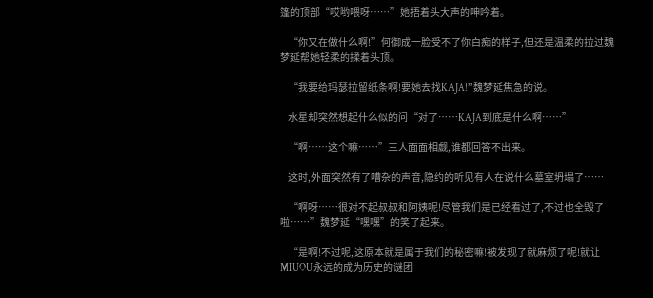篷的顶部“哎哟喂呀……”她捂着头大声的呻吟着。

    “你又在做什么啊!”何御成一脸受不了你白痴的样子,但还是温柔的拉过魏梦延帮她轻柔的揉着头顶。

    “我要给玛瑟拉留纸条啊!要她去找KAJA!”魏梦延焦急的说。

    水星却突然想起什么似的问“对了……KAJA到底是什么啊……”

    “啊……这个嘛……”三人面面相觑,谁都回答不出来。

    这时,外面突然有了嘈杂的声音,隐约的听见有人在说什么墓室坍塌了……

    “啊呀……很对不起叔叔和阿姨呢!尽管我们是已经看过了,不过也全毁了啦……”魏梦延“嘿嘿”的笑了起来。

    “是啊!不过呢,这原本就是属于我们的秘密嘛!被发现了就麻烦了呢!就让MIUOU永远的成为历史的谜团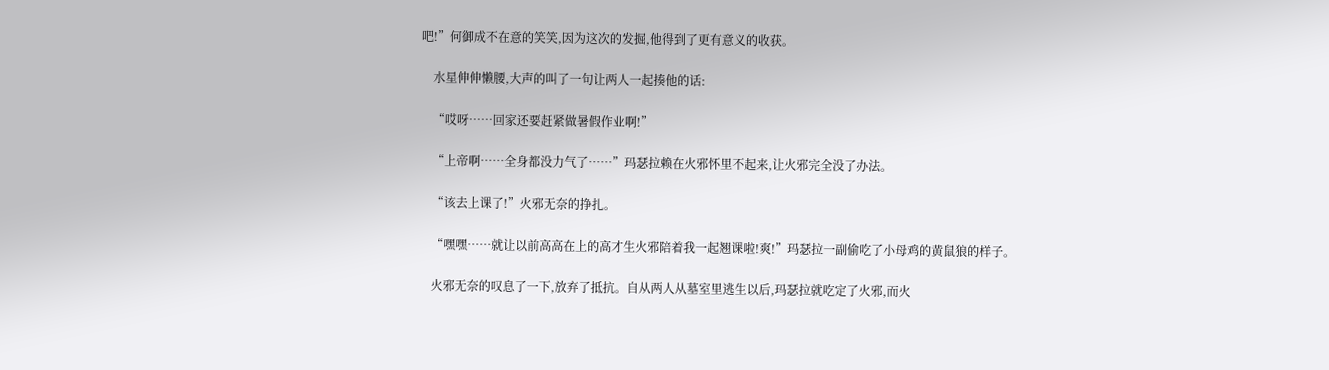吧!”何御成不在意的笑笑,因为这次的发掘,他得到了更有意义的收获。

    水星伸伸懒腰,大声的叫了一句让两人一起揍他的话:

    “哎呀……回家还要赶紧做暑假作业啊!”

    “上帝啊……全身都没力气了……”玛瑟拉赖在火邪怀里不起来,让火邪完全没了办法。

    “该去上课了!”火邪无奈的挣扎。

    “嘿嘿……就让以前高高在上的高才生火邪陪着我一起翘课啦!爽!”玛瑟拉一副偷吃了小母鸡的黄鼠狼的样子。

    火邪无奈的叹息了一下,放弃了抵抗。自从两人从墓室里逃生以后,玛瑟拉就吃定了火邪,而火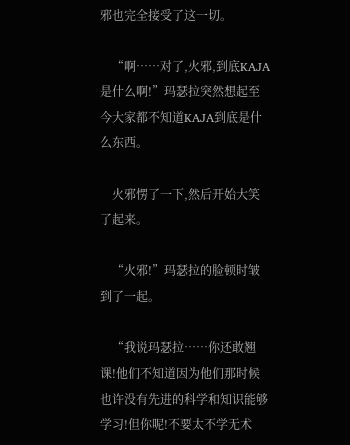邪也完全接受了这一切。

    “啊……对了,火邪,到底KAJA是什么啊!”玛瑟拉突然想起至今大家都不知道KAJA到底是什么东西。

    火邪愣了一下,然后开始大笑了起来。

    “火邪!”玛瑟拉的脸顿时皱到了一起。

    “我说玛瑟拉……你还敢翘课!他们不知道因为他们那时候也许没有先进的科学和知识能够学习!但你呢!不要太不学无术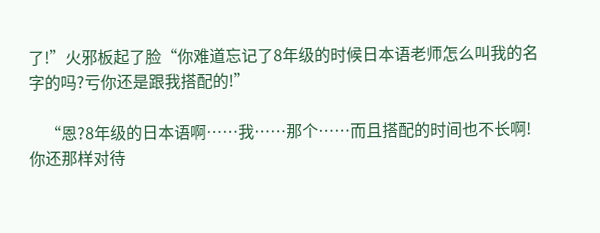了!”火邪板起了脸“你难道忘记了8年级的时候日本语老师怎么叫我的名字的吗?亏你还是跟我搭配的!”

    “恩?8年级的日本语啊……我……那个……而且搭配的时间也不长啊!你还那样对待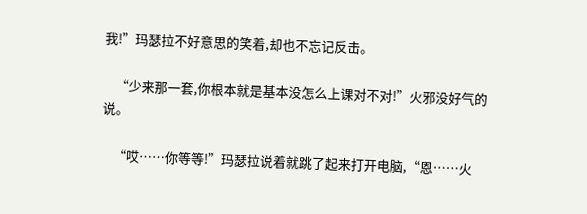我!”玛瑟拉不好意思的笑着,却也不忘记反击。

    “少来那一套,你根本就是基本没怎么上课对不对!”火邪没好气的说。

    “哎……你等等!”玛瑟拉说着就跳了起来打开电脑,“恩……火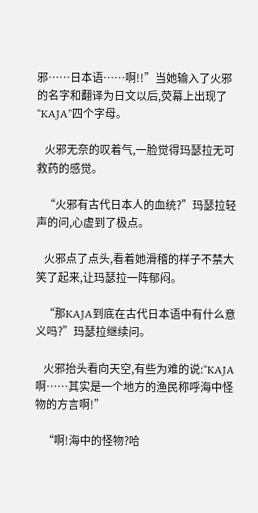邪……日本语……啊!!”当她输入了火邪的名字和翻译为日文以后,荧幕上出现了“KAJA”四个字母。

    火邪无奈的叹着气,一脸觉得玛瑟拉无可救药的感觉。

    “火邪有古代日本人的血统?”玛瑟拉轻声的问,心虚到了极点。

    火邪点了点头,看着她滑稽的样子不禁大笑了起来,让玛瑟拉一阵郁闷。

    “那KAJA到底在古代日本语中有什么意义吗?”玛瑟拉继续问。

    火邪抬头看向天空,有些为难的说:“KAJA啊……其实是一个地方的渔民称呼海中怪物的方言啊!”

    “啊!海中的怪物?哈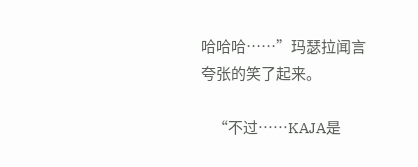哈哈哈……”玛瑟拉闻言夸张的笑了起来。

    “不过……KAJA是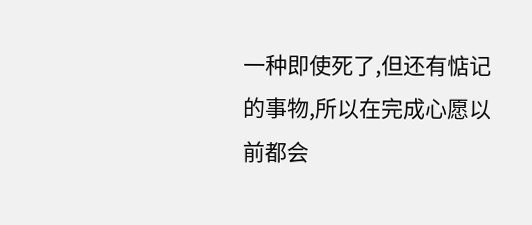一种即使死了,但还有惦记的事物,所以在完成心愿以前都会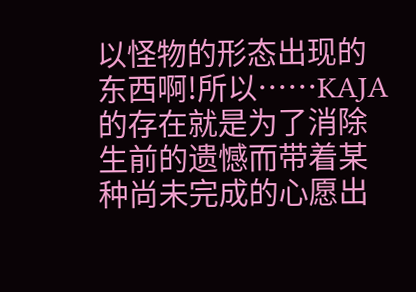以怪物的形态出现的东西啊!所以……KAJA的存在就是为了消除生前的遗憾而带着某种尚未完成的心愿出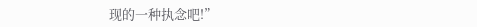现的一种执念吧!”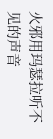火邪用玛瑟拉听不见的声音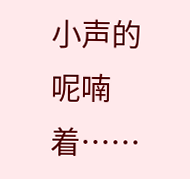小声的呢喃着……